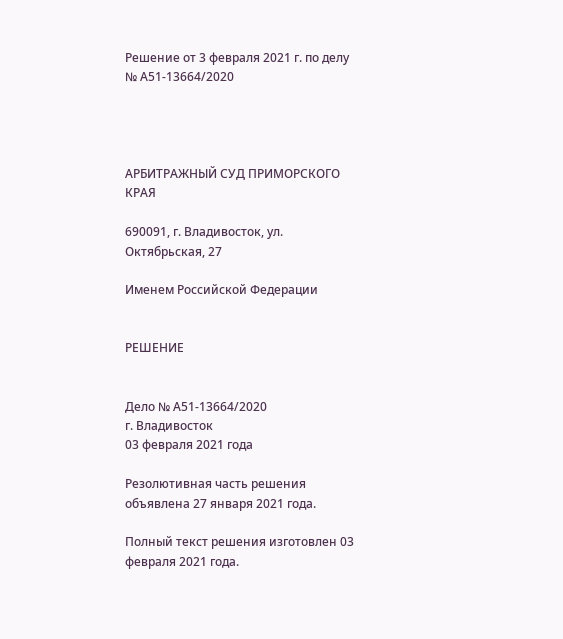Решение от 3 февраля 2021 г. по делу № А51-13664/2020




АРБИТРАЖНЫЙ СУД ПРИМОРСКОГО КРАЯ

690091, г. Владивосток, ул. Октябрьская, 27

Именем Российской Федерации


РЕШЕНИЕ


Дело № А51-13664/2020
г. Владивосток
03 февраля 2021 года

Резолютивная часть решения объявлена 27 января 2021 года.

Полный текст решения изготовлен 03 февраля 2021 года.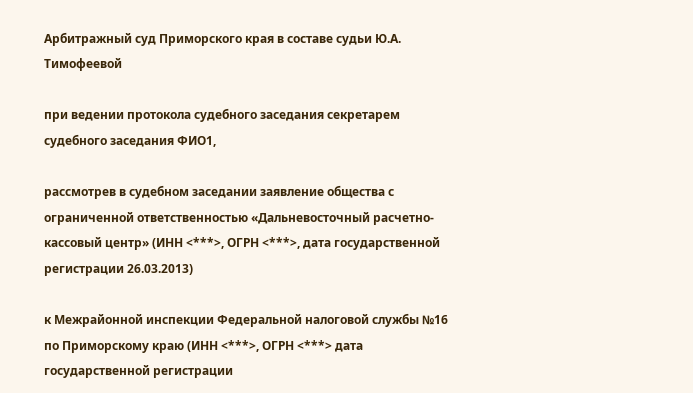Арбитражный суд Приморского края в составе судьи Ю.А. Тимофеевой

при ведении протокола судебного заседания секретарем судебного заседания ФИО1,

рассмотрев в судебном заседании заявление общества с ограниченной ответственностью «Дальневосточный расчетно-кассовый центр» (ИНН <***>, ОГРН <***>, дата государственной регистрации 26.03.2013)

к Межрайонной инспекции Федеральной налоговой службы №16 по Приморскому краю (ИНН <***>, ОГРН <***> дата государственной регистрации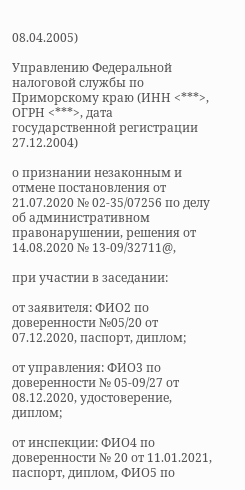08.04.2005)

Управлению Федеральной налоговой службы по Приморскому краю (ИНН <***>, ОГРН <***>, дата государственной регистрации 27.12.2004)

о признании незаконным и отмене постановления от 21.07.2020 № 02-35/07256 по делу об административном правонарушении, решения от 14.08.2020 № 13-09/32711@,

при участии в заседании:

от заявителя: ФИО2 по доверенности №05/20 от 07.12.2020, паспорт, диплом;

от управления: ФИО3 по доверенности № 05-09/27 от 08.12.2020, удостоверение, диплом;

от инспекции: ФИО4 по доверенности № 20 от 11.01.2021, паспорт, диплом, ФИО5 по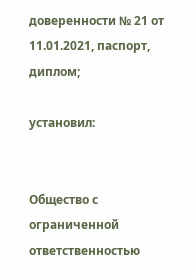доверенности № 21 от 11.01.2021, паспорт, диплом;

установил:


Общество с ограниченной ответственностью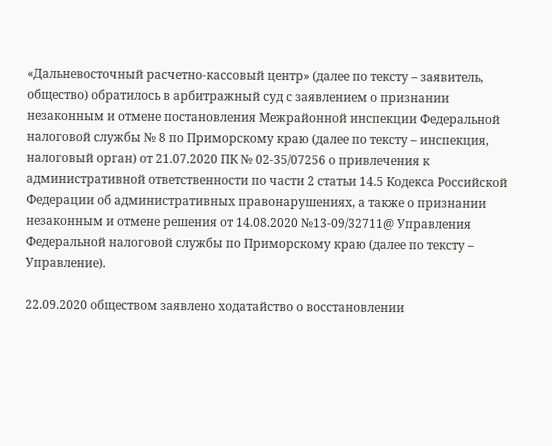«Дальневосточный расчетно-кассовый центр» (далее по тексту – заявитель, общество) обратилось в арбитражный суд с заявлением о признании незаконным и отмене постановления Межрайонной инспекции Федеральной налоговой службы № 8 по Приморскому краю (далее по тексту – инспекция, налоговый орган) от 21.07.2020 ПК № 02-35/07256 о привлечения к административной ответственности по части 2 статьи 14.5 Кодекса Российской Федерации об административных правонарушениях, а также о признании незаконным и отмене решения от 14.08.2020 №13-09/32711@ Управления Федеральной налоговой службы по Приморскому краю (далее по тексту – Управление).

22.09.2020 обществом заявлено ходатайство о восстановлении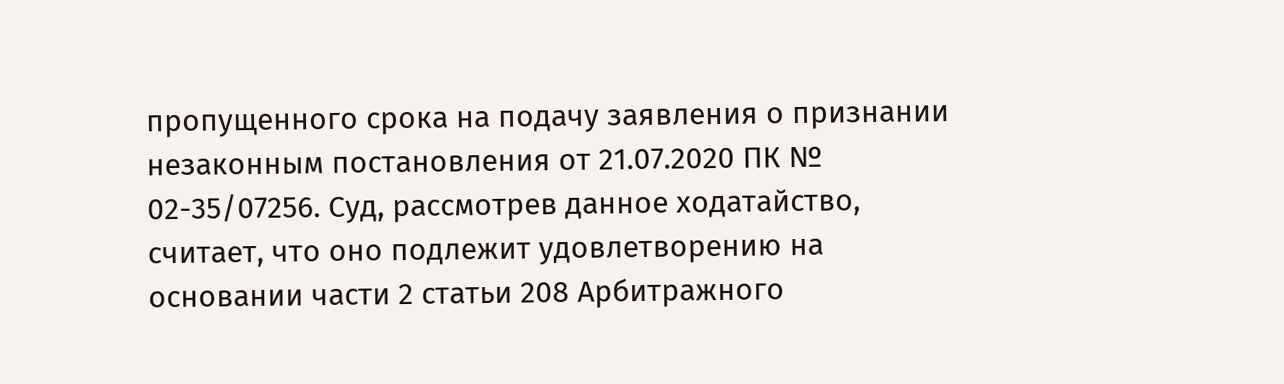пропущенного срока на подачу заявления о признании незаконным постановления от 21.07.2020 ПК № 02-35/07256. Суд, рассмотрев данное ходатайство, считает, что оно подлежит удовлетворению на основании части 2 статьи 208 Арбитражного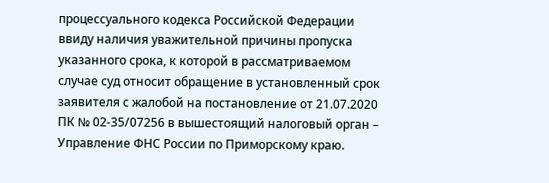процессуального кодекса Российской Федерации ввиду наличия уважительной причины пропуска указанного срока, к которой в рассматриваемом случае суд относит обращение в установленный срок заявителя с жалобой на постановление от 21.07.2020 ПК № 02-35/07256 в вышестоящий налоговый орган – Управление ФНС России по Приморскому краю.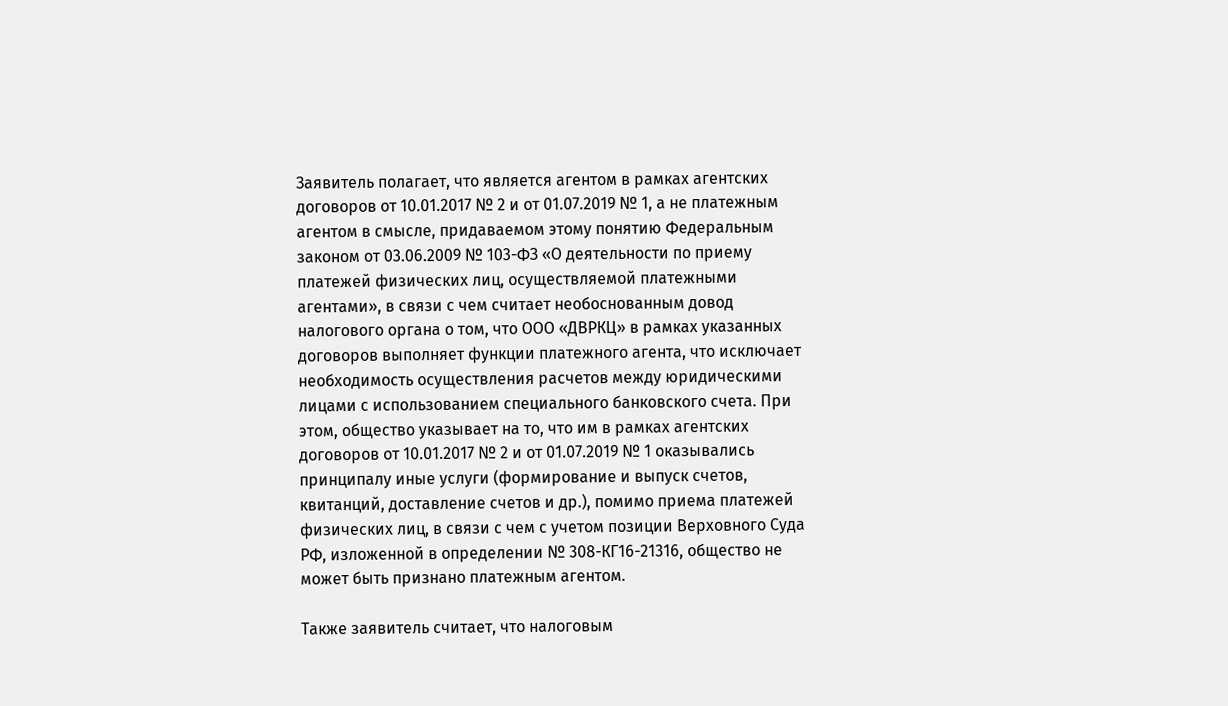Заявитель полагает, что является агентом в рамках агентских договоров от 10.01.2017 № 2 и от 01.07.2019 № 1, а не платежным агентом в смысле, придаваемом этому понятию Федеральным законом от 03.06.2009 № 103-ФЗ «О деятельности по приему платежей физических лиц, осуществляемой платежными агентами», в связи с чем считает необоснованным довод налогового органа о том, что ООО «ДВРКЦ» в рамках указанных договоров выполняет функции платежного агента, что исключает необходимость осуществления расчетов между юридическими лицами с использованием специального банковского счета. При этом, общество указывает на то, что им в рамках агентских договоров от 10.01.2017 № 2 и от 01.07.2019 № 1 оказывались принципалу иные услуги (формирование и выпуск счетов, квитанций, доставление счетов и др.), помимо приема платежей физических лиц, в связи с чем с учетом позиции Верховного Суда РФ, изложенной в определении № 308-КГ16-21316, общество не может быть признано платежным агентом.

Также заявитель считает, что налоговым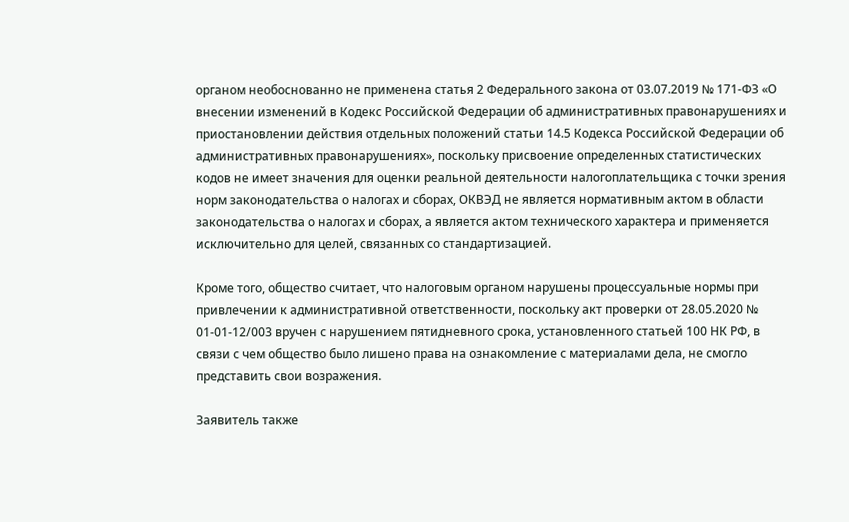органом необоснованно не применена статья 2 Федерального закона от 03.07.2019 № 171-ФЗ «О внесении изменений в Кодекс Российской Федерации об административных правонарушениях и приостановлении действия отдельных положений статьи 14.5 Кодекса Российской Федерации об административных правонарушениях», поскольку присвоение определенных статистических кодов не имеет значения для оценки реальной деятельности налогоплательщика с точки зрения норм законодательства о налогах и сборах, ОКВЭД не является нормативным актом в области законодательства о налогах и сборах, а является актом технического характера и применяется исключительно для целей, связанных со стандартизацией.

Кроме того, общество считает, что налоговым органом нарушены процессуальные нормы при привлечении к административной ответственности, поскольку акт проверки от 28.05.2020 № 01-01-12/003 вручен с нарушением пятидневного срока, установленного статьей 100 НК РФ, в связи с чем общество было лишено права на ознакомление с материалами дела, не смогло представить свои возражения.

Заявитель также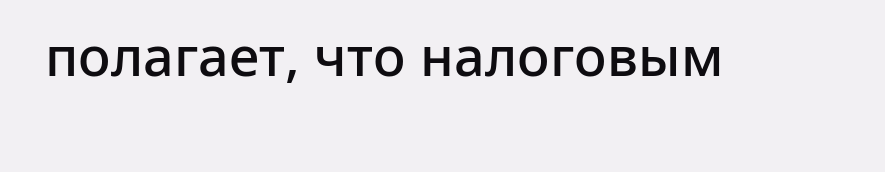полагает, что налоговым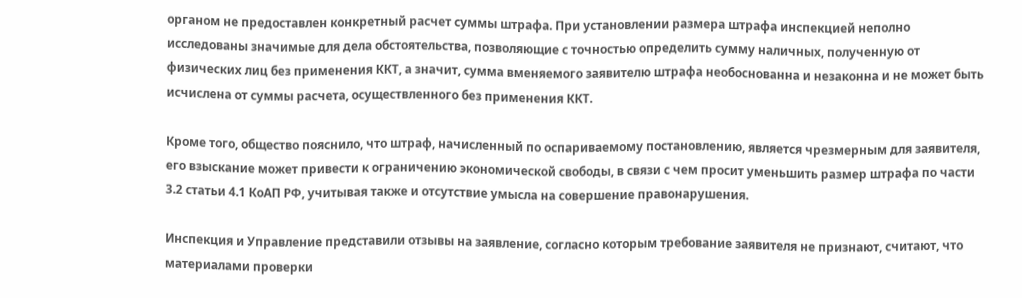органом не предоставлен конкретный расчет суммы штрафа. При установлении размера штрафа инспекцией неполно исследованы значимые для дела обстоятельства, позволяющие с точностью определить сумму наличных, полученную от физических лиц без применения ККТ, а значит, сумма вменяемого заявителю штрафа необоснованна и незаконна и не может быть исчислена от суммы расчета, осуществленного без применения ККТ.

Кроме того, общество пояснило, что штраф, начисленный по оспариваемому постановлению, является чрезмерным для заявителя, его взыскание может привести к ограничению экономической свободы, в связи с чем просит уменьшить размер штрафа по части 3.2 статьи 4.1 КоАП РФ, учитывая также и отсутствие умысла на совершение правонарушения.

Инспекция и Управление представили отзывы на заявление, согласно которым требование заявителя не признают, считают, что материалами проверки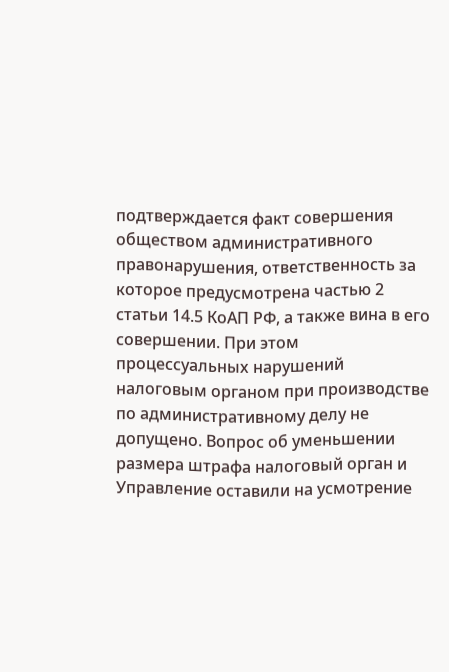подтверждается факт совершения обществом административного правонарушения, ответственность за которое предусмотрена частью 2 статьи 14.5 КоАП РФ, а также вина в его совершении. При этом процессуальных нарушений налоговым органом при производстве по административному делу не допущено. Вопрос об уменьшении размера штрафа налоговый орган и Управление оставили на усмотрение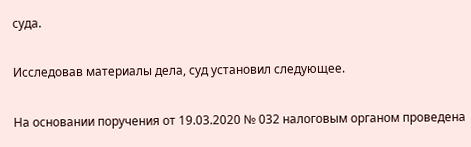суда.

Исследовав материалы дела, суд установил следующее.

На основании поручения от 19.03.2020 № 032 налоговым органом проведена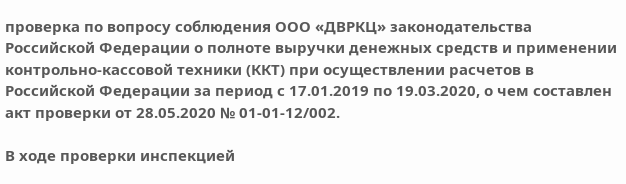проверка по вопросу соблюдения ООО «ДВРКЦ» законодательства Российской Федерации о полноте выручки денежных средств и применении контрольно-кассовой техники (ККТ) при осуществлении расчетов в Российской Федерации за период с 17.01.2019 по 19.03.2020, о чем составлен акт проверки от 28.05.2020 № 01-01-12/002.

В ходе проверки инспекцией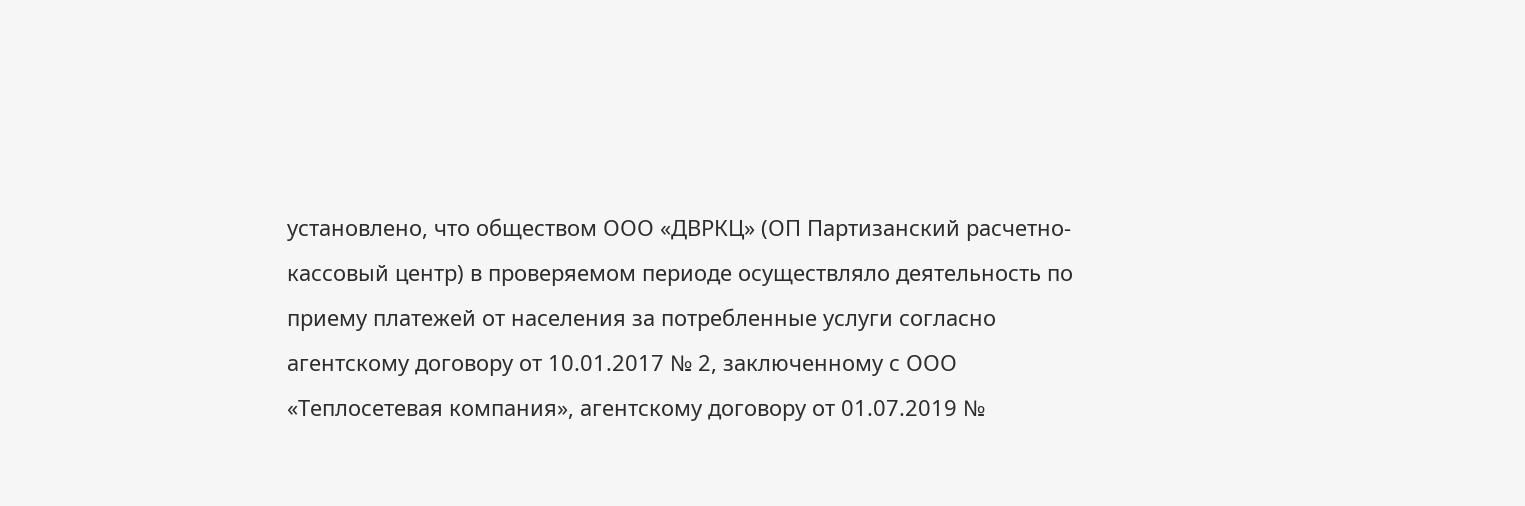установлено, что обществом ООО «ДВРКЦ» (ОП Партизанский расчетно-кассовый центр) в проверяемом периоде осуществляло деятельность по приему платежей от населения за потребленные услуги согласно агентскому договору от 10.01.2017 № 2, заключенному с ООО «Теплосетевая компания», агентскому договору от 01.07.2019 №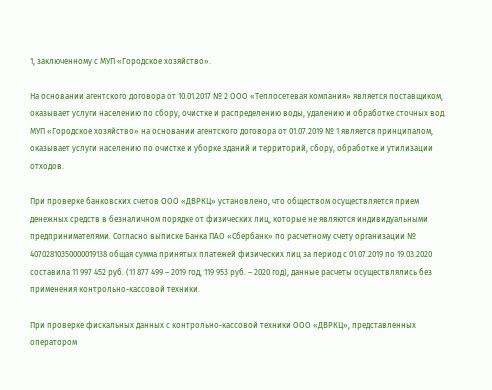1, заключенному с МУП «Городское хозяйство».

На основании агентского договора от 10.01.2017 № 2 ООО «Теплосетевая компания» является поставщиком, оказывает услуги населению по сбору, очистке и распределению воды, удалению и обработке сточных вод. МУП «Городское хозяйство» на основании агентского договора от 01.07.2019 № 1 является принципалом, оказывает услуги населению по очистке и уборке зданий и территорий, сбору, обработке и утилизации отходов.

При проверке банковских счетов ООО «ДВРКЦ» установлено, что обществом осуществляется прием денежных средств в безналичном порядке от физических лиц, которые не являются индивидуальными предпринимателями. Согласно выписке Банка ПАО «Сбербанк» по расчетному счету организации № 40702810350000019138 общая сумма принятых платежей физических лиц за период с 01.07.2019 по 19.03.2020 составила 11 997 452 руб. (11 877 499 – 2019 год, 119 953 руб. – 2020 год), данные расчеты осуществлялись без применения контрольно-кассовой техники.

При проверке фискальных данных с контрольно-кассовой техники ООО «ДВРКЦ», представленных оператором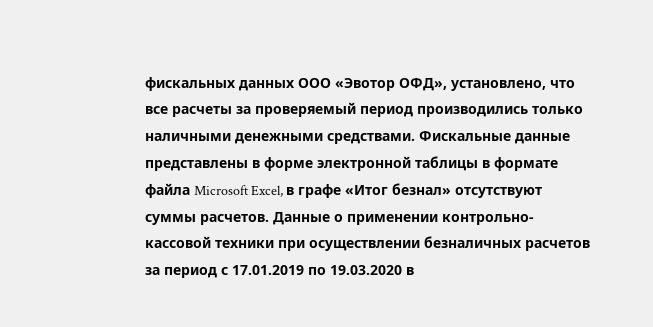фискальных данных ООО «Эвотор ОФД», установлено, что все расчеты за проверяемый период производились только наличными денежными средствами. Фискальные данные представлены в форме электронной таблицы в формате файла Microsoft Excel, в графе «Итог безнал» отсутствуют суммы расчетов. Данные о применении контрольно-кассовой техники при осуществлении безналичных расчетов за период с 17.01.2019 по 19.03.2020 в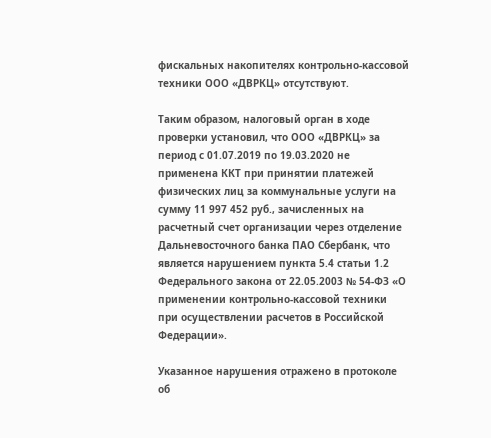фискальных накопителях контрольно-кассовой техники ООО «ДВРКЦ» отсутствуют.

Таким образом, налоговый орган в ходе проверки установил, что ООО «ДВРКЦ» за период с 01.07.2019 по 19.03.2020 не применена ККТ при принятии платежей физических лиц за коммунальные услуги на сумму 11 997 452 руб., зачисленных на расчетный счет организации через отделение Дальневосточного банка ПАО Сбербанк, что является нарушением пункта 5.4 статьи 1.2 Федерального закона от 22.05.2003 № 54-ФЗ «О применении контрольно-кассовой техники при осуществлении расчетов в Российской Федерации».

Указанное нарушения отражено в протоколе об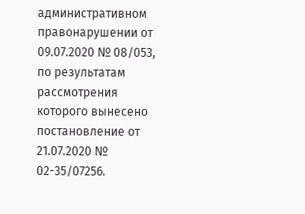административном правонарушении от 09.07.2020 № 08/053, по результатам рассмотрения которого вынесено постановление от 21.07.2020 № 02-35/07256.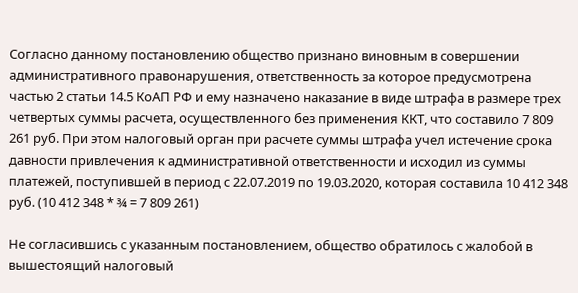Согласно данному постановлению общество признано виновным в совершении административного правонарушения, ответственность за которое предусмотрена частью 2 статьи 14.5 КоАП РФ и ему назначено наказание в виде штрафа в размере трех четвертых суммы расчета, осуществленного без применения ККТ, что составило 7 809 261 руб. При этом налоговый орган при расчете суммы штрафа учел истечение срока давности привлечения к административной ответственности и исходил из суммы платежей, поступившей в период с 22.07.2019 по 19.03.2020, которая составила 10 412 348 руб. (10 412 348 * ¾ = 7 809 261)

Не согласившись с указанным постановлением, общество обратилось с жалобой в вышестоящий налоговый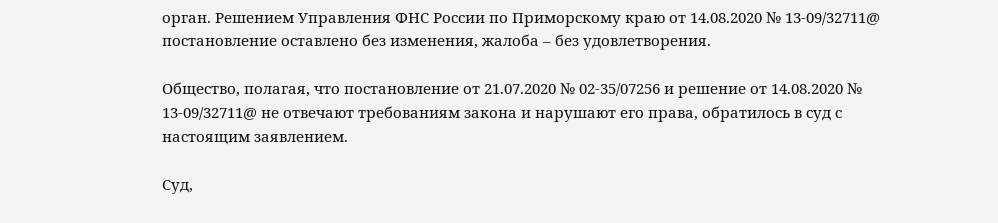орган. Решением Управления ФНС России по Приморскому краю от 14.08.2020 № 13-09/32711@ постановление оставлено без изменения, жалоба – без удовлетворения.

Общество, полагая, что постановление от 21.07.2020 № 02-35/07256 и решение от 14.08.2020 № 13-09/32711@ не отвечают требованиям закона и нарушают его права, обратилось в суд с настоящим заявлением.

Суд,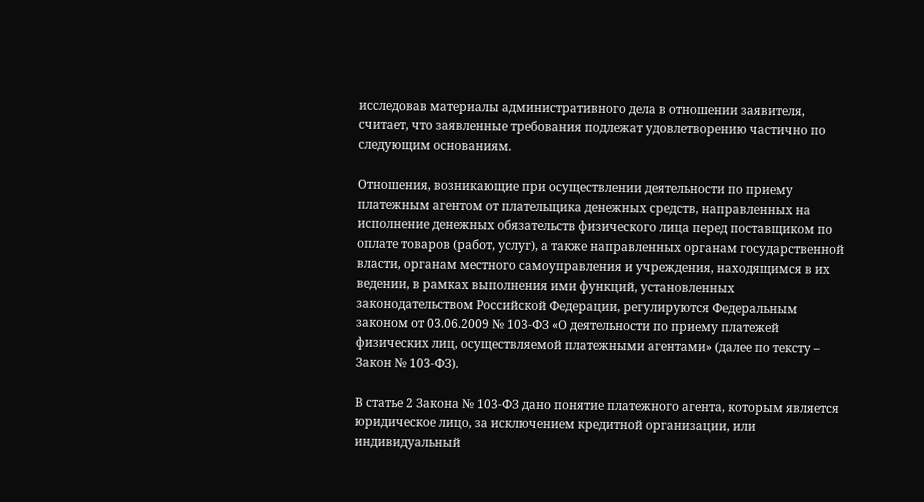исследовав материалы административного дела в отношении заявителя, считает, что заявленные требования подлежат удовлетворению частично по следующим основаниям.

Отношения, возникающие при осуществлении деятельности по приему платежным агентом от плательщика денежных средств, направленных на исполнение денежных обязательств физического лица перед поставщиком по оплате товаров (работ, услуг), а также направленных органам государственной власти, органам местного самоуправления и учреждения, находящимся в их ведении, в рамках выполнения ими функций, установленных законодательством Российской Федерации, регулируются Федеральным законом от 03.06.2009 № 103-ФЗ «О деятельности по приему платежей физических лиц, осуществляемой платежными агентами» (далее по тексту – Закон № 103-ФЗ).

В статье 2 Закона № 103-ФЗ дано понятие платежного агента, которым является юридическое лицо, за исключением кредитной организации, или индивидуальный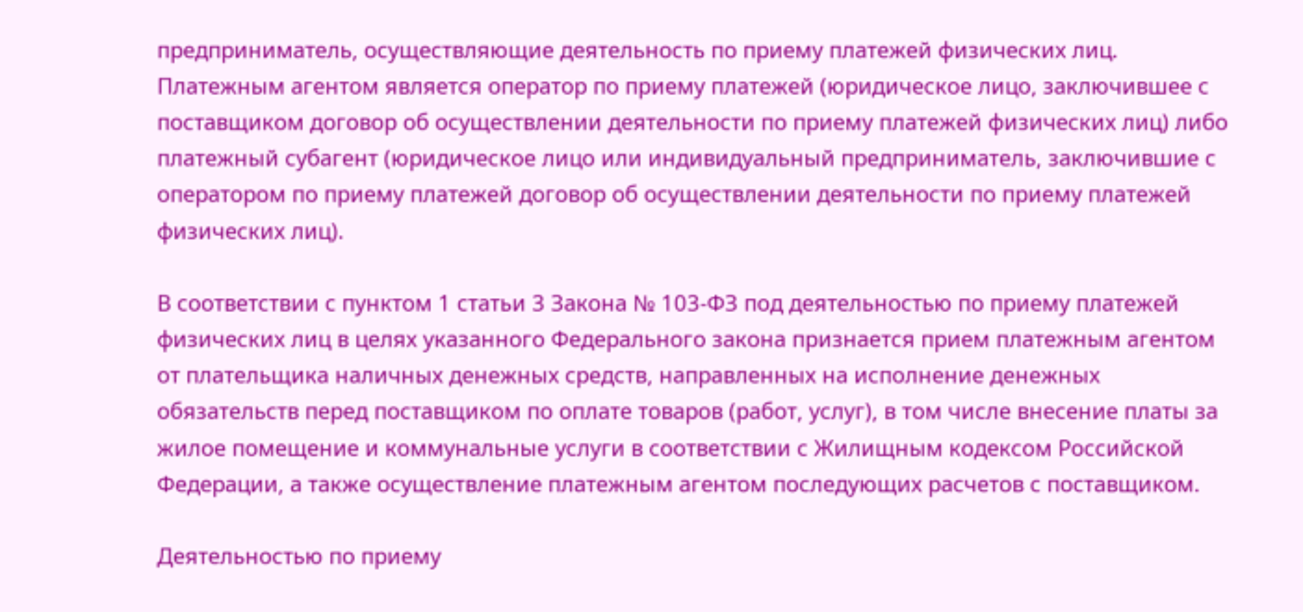предприниматель, осуществляющие деятельность по приему платежей физических лиц. Платежным агентом является оператор по приему платежей (юридическое лицо, заключившее с поставщиком договор об осуществлении деятельности по приему платежей физических лиц) либо платежный субагент (юридическое лицо или индивидуальный предприниматель, заключившие с оператором по приему платежей договор об осуществлении деятельности по приему платежей физических лиц).

В соответствии с пунктом 1 статьи 3 Закона № 103-ФЗ под деятельностью по приему платежей физических лиц в целях указанного Федерального закона признается прием платежным агентом от плательщика наличных денежных средств, направленных на исполнение денежных обязательств перед поставщиком по оплате товаров (работ, услуг), в том числе внесение платы за жилое помещение и коммунальные услуги в соответствии с Жилищным кодексом Российской Федерации, а также осуществление платежным агентом последующих расчетов с поставщиком.

Деятельностью по приему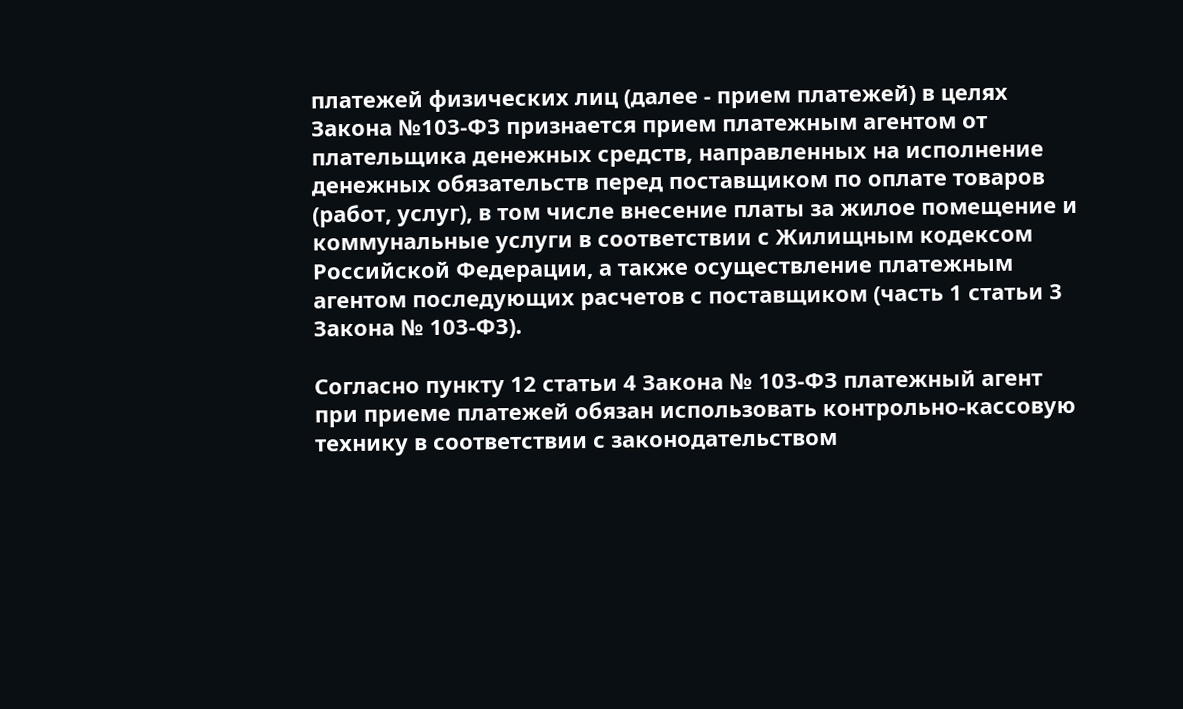платежей физических лиц (далее - прием платежей) в целях Закона №103-ФЗ признается прием платежным агентом от плательщика денежных средств, направленных на исполнение денежных обязательств перед поставщиком по оплате товаров (работ, услуг), в том числе внесение платы за жилое помещение и коммунальные услуги в соответствии с Жилищным кодексом Российской Федерации, а также осуществление платежным агентом последующих расчетов с поставщиком (часть 1 статьи 3 Закона № 103-ФЗ).

Согласно пункту 12 статьи 4 Закона № 103-ФЗ платежный агент при приеме платежей обязан использовать контрольно-кассовую технику в соответствии с законодательством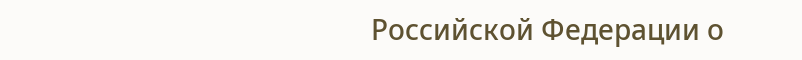Российской Федерации о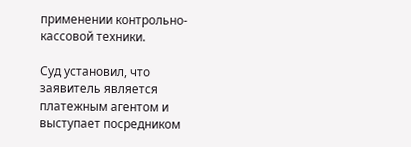применении контрольно-кассовой техники.

Суд установил, что заявитель является платежным агентом и выступает посредником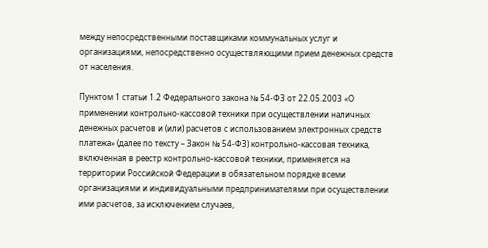между непосредственными поставщиками коммунальных услуг и организациями, непосредственно осуществляющими прием денежных средств от населения.

Пунктом 1 статьи 1.2 Федерального закона № 54-ФЗ от 22.05.2003 «О применении контрольно-кассовой техники при осуществлении наличных денежных расчетов и (или) расчетов с использованием электронных средств платежа» (далее по тексту – Закон № 54-ФЗ) контрольно-кассовая техника, включенная в реестр контрольно-кассовой техники, применяется на территории Российской Федерации в обязательном порядке всеми организациями и индивидуальными предпринимателями при осуществлении ими расчетов, за исключением случаев,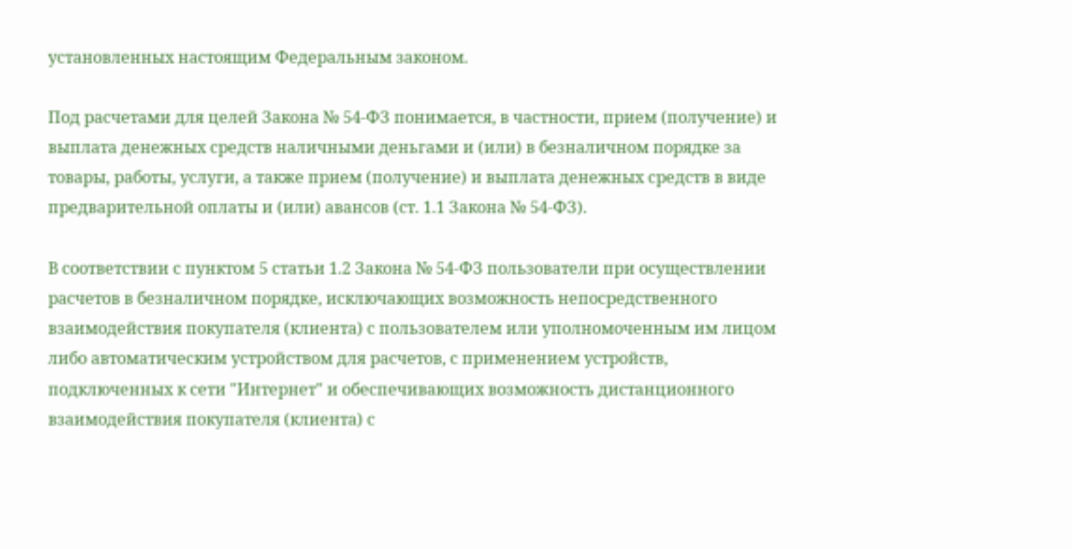установленных настоящим Федеральным законом.

Под расчетами для целей Закона № 54-ФЗ понимается, в частности, прием (получение) и выплата денежных средств наличными деньгами и (или) в безналичном порядке за товары, работы, услуги, а также прием (получение) и выплата денежных средств в виде предварительной оплаты и (или) авансов (ст. 1.1 Закона № 54-ФЗ).

В соответствии с пунктом 5 статьи 1.2 Закона № 54-ФЗ пользователи при осуществлении расчетов в безналичном порядке, исключающих возможность непосредственного взаимодействия покупателя (клиента) с пользователем или уполномоченным им лицом либо автоматическим устройством для расчетов, с применением устройств, подключенных к сети "Интернет" и обеспечивающих возможность дистанционного взаимодействия покупателя (клиента) с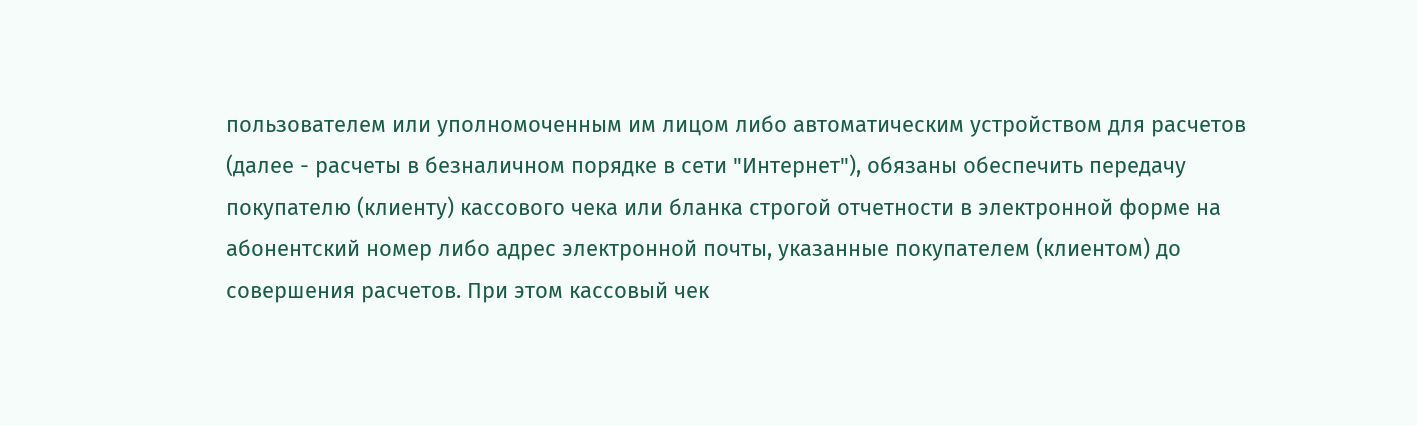пользователем или уполномоченным им лицом либо автоматическим устройством для расчетов (далее - расчеты в безналичном порядке в сети "Интернет"), обязаны обеспечить передачу покупателю (клиенту) кассового чека или бланка строгой отчетности в электронной форме на абонентский номер либо адрес электронной почты, указанные покупателем (клиентом) до совершения расчетов. При этом кассовый чек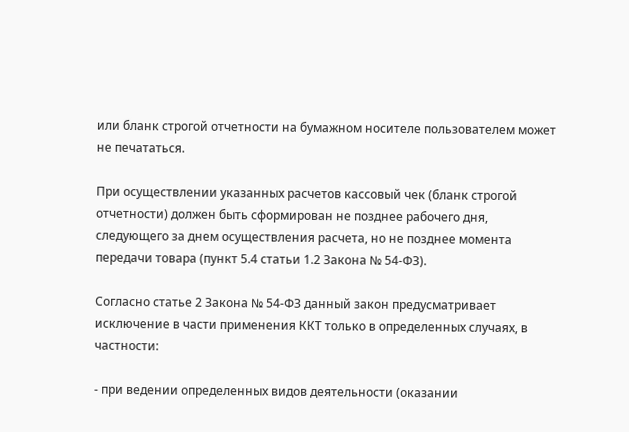или бланк строгой отчетности на бумажном носителе пользователем может не печататься.

При осуществлении указанных расчетов кассовый чек (бланк строгой отчетности) должен быть сформирован не позднее рабочего дня, следующего за днем осуществления расчета, но не позднее момента передачи товара (пункт 5.4 статьи 1.2 Закона № 54-ФЗ).

Согласно статье 2 Закона № 54-ФЗ данный закон предусматривает исключение в части применения ККТ только в определенных случаях, в частности:

- при ведении определенных видов деятельности (оказании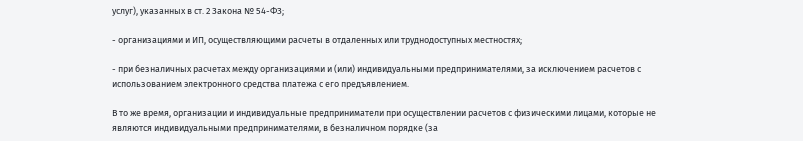услуг), указанных в ст. 2 Закона № 54-ФЗ;

- организациями и ИП, осуществляющими расчеты в отдаленных или труднодоступных местностях;

- при безналичных расчетах между организациями и (или) индивидуальными предпринимателями, за исключением расчетов с использованием электронного средства платежа с его предъявлением.

В то же время, организации и индивидуальные предприниматели при осуществлении расчетов с физическими лицами, которые не являются индивидуальными предпринимателями, в безналичном порядке (за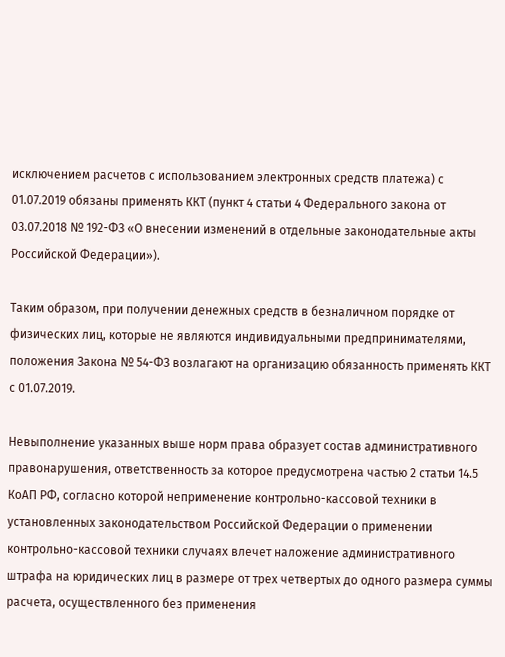исключением расчетов с использованием электронных средств платежа) с 01.07.2019 обязаны применять ККТ (пункт 4 статьи 4 Федерального закона от 03.07.2018 № 192-ФЗ «О внесении изменений в отдельные законодательные акты Российской Федерации»).

Таким образом, при получении денежных средств в безналичном порядке от физических лиц, которые не являются индивидуальными предпринимателями, положения Закона № 54-ФЗ возлагают на организацию обязанность применять ККТ с 01.07.2019.

Невыполнение указанных выше норм права образует состав административного правонарушения, ответственность за которое предусмотрена частью 2 статьи 14.5 КоАП РФ, согласно которой неприменение контрольно-кассовой техники в установленных законодательством Российской Федерации о применении контрольно-кассовой техники случаях влечет наложение административного штрафа на юридических лиц в размере от трех четвертых до одного размера суммы расчета, осуществленного без применения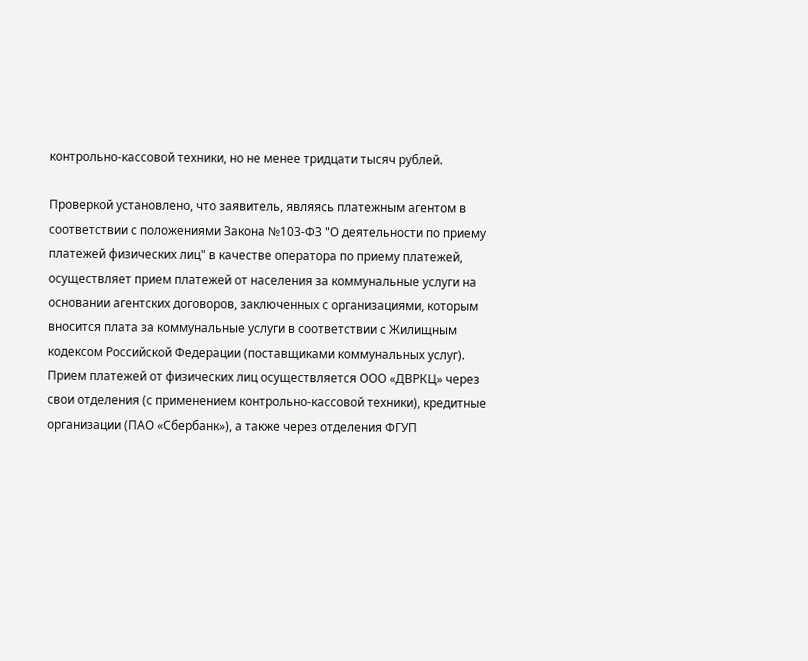контрольно-кассовой техники, но не менее тридцати тысяч рублей.

Проверкой установлено, что заявитель, являясь платежным агентом в соответствии с положениями Закона №103-ФЗ "О деятельности по приему платежей физических лиц" в качестве оператора по приему платежей, осуществляет прием платежей от населения за коммунальные услуги на основании агентских договоров, заключенных с организациями, которым вносится плата за коммунальные услуги в соответствии с Жилищным кодексом Российской Федерации (поставщиками коммунальных услуг). Прием платежей от физических лиц осуществляется ООО «ДВРКЦ» через свои отделения (с применением контрольно-кассовой техники), кредитные организации (ПАО «Сбербанк»), а также через отделения ФГУП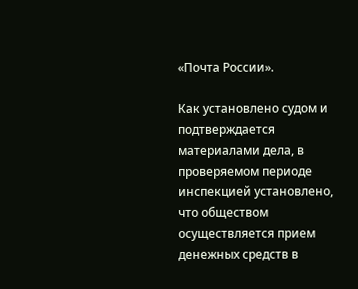«Почта России».

Как установлено судом и подтверждается материалами дела, в проверяемом периоде инспекцией установлено, что обществом осуществляется прием денежных средств в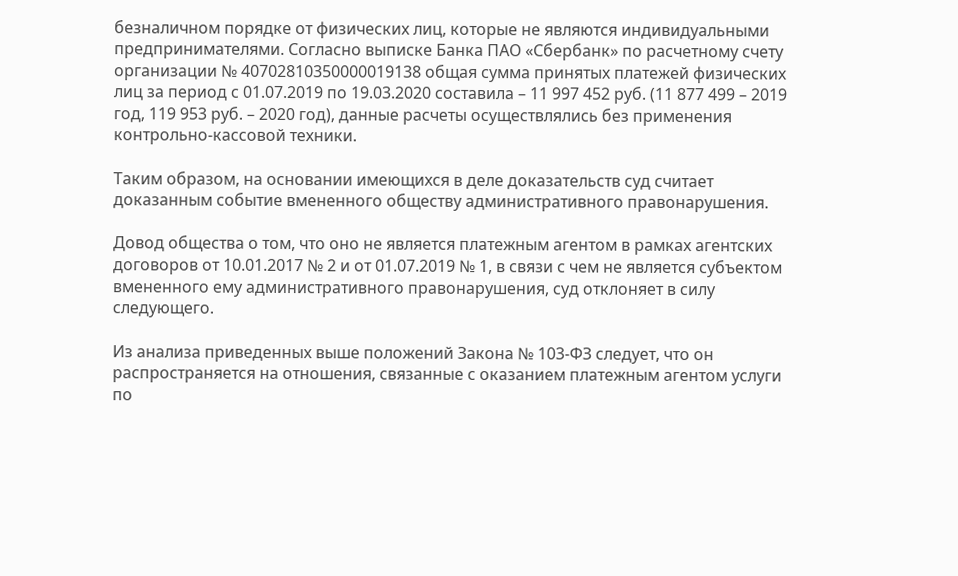безналичном порядке от физических лиц, которые не являются индивидуальными предпринимателями. Согласно выписке Банка ПАО «Сбербанк» по расчетному счету организации № 40702810350000019138 общая сумма принятых платежей физических лиц за период с 01.07.2019 по 19.03.2020 составила – 11 997 452 руб. (11 877 499 – 2019 год, 119 953 руб. – 2020 год), данные расчеты осуществлялись без применения контрольно-кассовой техники.

Таким образом, на основании имеющихся в деле доказательств суд считает доказанным событие вмененного обществу административного правонарушения.

Довод общества о том, что оно не является платежным агентом в рамках агентских договоров от 10.01.2017 № 2 и от 01.07.2019 № 1, в связи с чем не является субъектом вмененного ему административного правонарушения, суд отклоняет в силу следующего.

Из анализа приведенных выше положений Закона № 103-ФЗ следует, что он распространяется на отношения, связанные с оказанием платежным агентом услуги по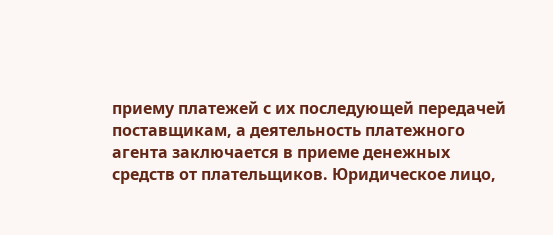приему платежей с их последующей передачей поставщикам, а деятельность платежного агента заключается в приеме денежных средств от плательщиков. Юридическое лицо,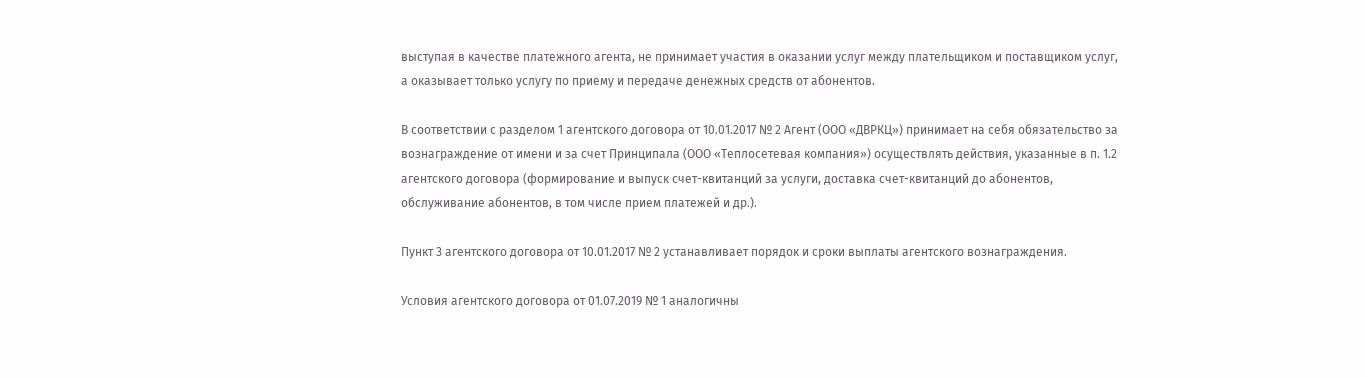выступая в качестве платежного агента, не принимает участия в оказании услуг между плательщиком и поставщиком услуг, а оказывает только услугу по приему и передаче денежных средств от абонентов.

В соответствии с разделом 1 агентского договора от 10.01.2017 № 2 Агент (ООО «ДВРКЦ») принимает на себя обязательство за вознаграждение от имени и за счет Принципала (ООО «Теплосетевая компания») осуществлять действия, указанные в п. 1.2 агентского договора (формирование и выпуск счет-квитанций за услуги, доставка счет-квитанций до абонентов, обслуживание абонентов, в том числе прием платежей и др.).

Пункт 3 агентского договора от 10.01.2017 № 2 устанавливает порядок и сроки выплаты агентского вознаграждения.

Условия агентского договора от 01.07.2019 № 1 аналогичны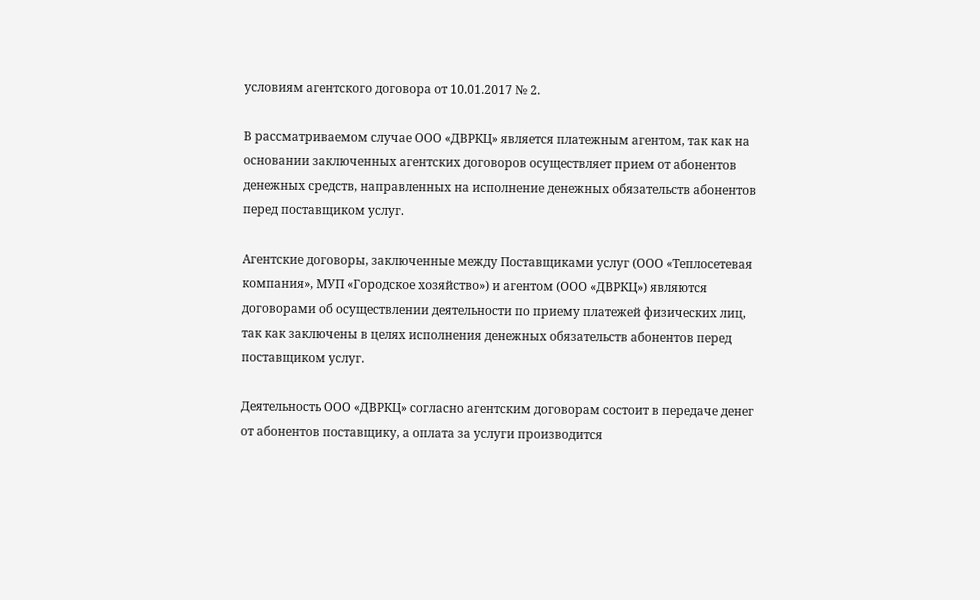условиям агентского договора от 10.01.2017 № 2.

В рассматриваемом случае ООО «ДВРКЦ» является платежным агентом, так как на основании заключенных агентских договоров осуществляет прием от абонентов денежных средств, направленных на исполнение денежных обязательств абонентов перед поставщиком услуг.

Агентские договоры, заключенные между Поставщиками услуг (ООО «Теплосетевая компания», МУП «Городское хозяйство») и агентом (ООО «ДВРКЦ») являются договорами об осуществлении деятельности по приему платежей физических лиц, так как заключены в целях исполнения денежных обязательств абонентов перед поставщиком услуг.

Деятельность ООО «ДВРКЦ» согласно агентским договорам состоит в передаче денег от абонентов поставщику, а оплата за услуги производится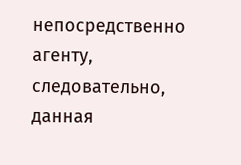непосредственно агенту, следовательно, данная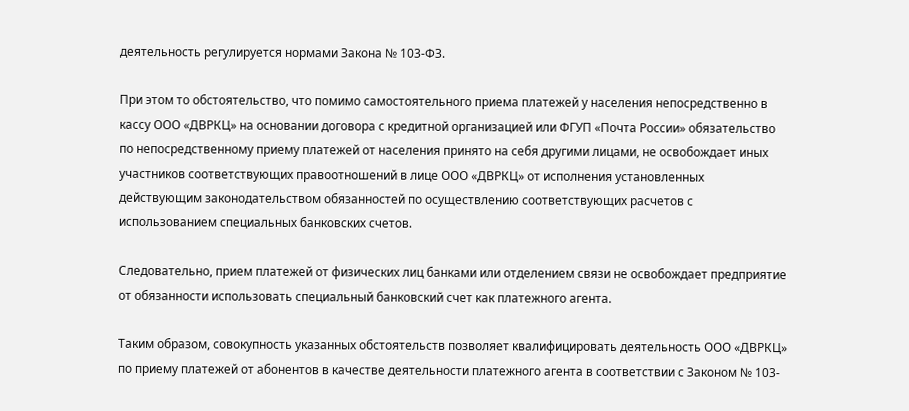деятельность регулируется нормами Закона № 103-ФЗ.

При этом то обстоятельство, что помимо самостоятельного приема платежей у населения непосредственно в кассу ООО «ДВРКЦ» на основании договора с кредитной организацией или ФГУП «Почта России» обязательство по непосредственному приему платежей от населения принято на себя другими лицами, не освобождает иных участников соответствующих правоотношений в лице ООО «ДВРКЦ» от исполнения установленных действующим законодательством обязанностей по осуществлению соответствующих расчетов с использованием специальных банковских счетов.

Следовательно, прием платежей от физических лиц банками или отделением связи не освобождает предприятие от обязанности использовать специальный банковский счет как платежного агента.

Таким образом, совокупность указанных обстоятельств позволяет квалифицировать деятельность ООО «ДВРКЦ» по приему платежей от абонентов в качестве деятельности платежного агента в соответствии с Законом № 103-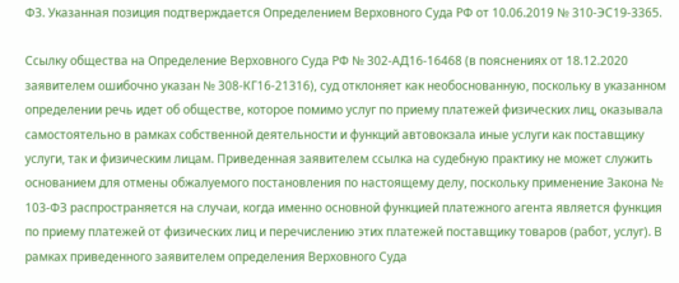ФЗ. Указанная позиция подтверждается Определением Верховного Суда РФ от 10.06.2019 № 310-ЭС19-3365.

Ссылку общества на Определение Верховного Суда РФ № 302-АД16-16468 (в пояснениях от 18.12.2020 заявителем ошибочно указан № 308-КГ16-21316), суд отклоняет как необоснованную, поскольку в указанном определении речь идет об обществе, которое помимо услуг по приему платежей физических лиц, оказывала самостоятельно в рамках собственной деятельности и функций автовокзала иные услуги как поставщику услуги, так и физическим лицам. Приведенная заявителем ссылка на судебную практику не может служить основанием для отмены обжалуемого постановления по настоящему делу, поскольку применение Закона № 103-ФЗ распространяется на случаи, когда именно основной функцией платежного агента является функция по приему платежей от физических лиц и перечислению этих платежей поставщику товаров (работ, услуг). В рамках приведенного заявителем определения Верховного Суда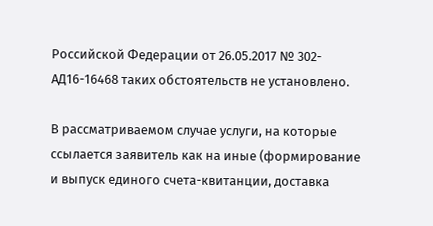Российской Федерации от 26.05.2017 № 302-АД16-16468 таких обстоятельств не установлено.

В рассматриваемом случае услуги, на которые ссылается заявитель как на иные (формирование и выпуск единого счета-квитанции, доставка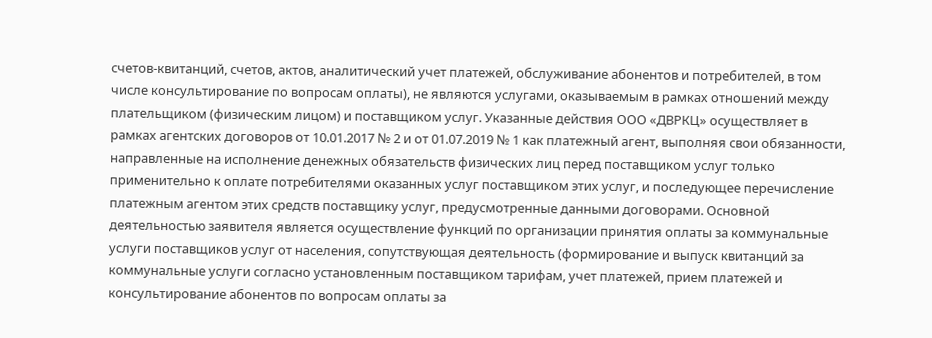счетов-квитанций, счетов, актов, аналитический учет платежей, обслуживание абонентов и потребителей, в том числе консультирование по вопросам оплаты), не являются услугами, оказываемым в рамках отношений между плательщиком (физическим лицом) и поставщиком услуг. Указанные действия ООО «ДВРКЦ» осуществляет в рамках агентских договоров от 10.01.2017 № 2 и от 01.07.2019 № 1 как платежный агент, выполняя свои обязанности, направленные на исполнение денежных обязательств физических лиц перед поставщиком услуг только применительно к оплате потребителями оказанных услуг поставщиком этих услуг, и последующее перечисление платежным агентом этих средств поставщику услуг, предусмотренные данными договорами. Основной деятельностью заявителя является осуществление функций по организации принятия оплаты за коммунальные услуги поставщиков услуг от населения, сопутствующая деятельность (формирование и выпуск квитанций за коммунальные услуги согласно установленным поставщиком тарифам, учет платежей, прием платежей и консультирование абонентов по вопросам оплаты за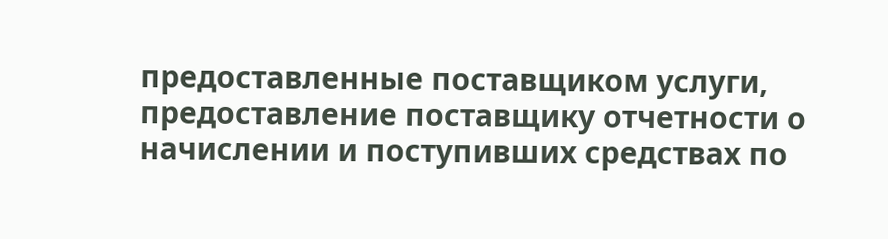предоставленные поставщиком услуги, предоставление поставщику отчетности о начислении и поступивших средствах по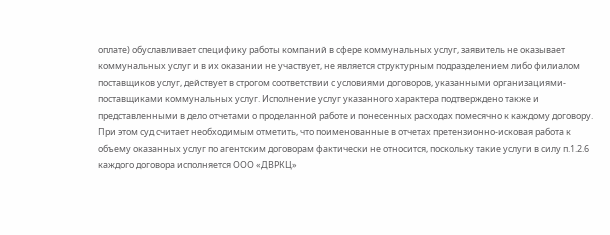оплате) обуславливает специфику работы компаний в сфере коммунальных услуг, заявитель не оказывает коммунальных услуг и в их оказании не участвует, не является структурным подразделением либо филиалом поставщиков услуг, действует в строгом соответствии с условиями договоров, указанными организациями-поставщиками коммунальных услуг. Исполнение услуг указанного характера подтверждено также и представленными в дело отчетами о проделанной работе и понесенных расходах помесячно к каждому договору. При этом суд считает необходимым отметить, что поименованные в отчетах претензионно-исковая работа к объему оказанных услуг по агентским договорам фактически не относится, поскольку такие услуги в силу п.1.2.6 каждого договора исполняется ООО «ДВРКЦ»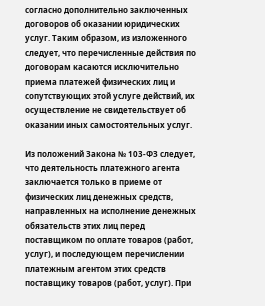согласно дополнительно заключенных договоров об оказании юридических услуг. Таким образом, из изложенного следует, что перечисленные действия по договорам касаются исключительно приема платежей физических лиц и сопутствующих этой услуге действий, их осуществление не свидетельствует об оказании иных самостоятельных услуг.

Из положений Закона № 103-ФЗ следует, что деятельность платежного агента заключается только в приеме от физических лиц денежных средств, направленных на исполнение денежных обязательств этих лиц перед поставщиком по оплате товаров (работ, услуг), и последующем перечислении платежным агентом этих средств поставщику товаров (работ, услуг). При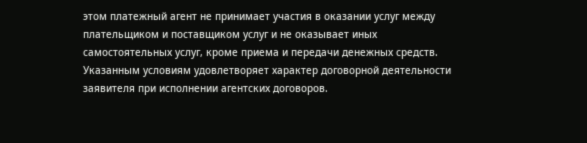этом платежный агент не принимает участия в оказании услуг между плательщиком и поставщиком услуг и не оказывает иных самостоятельных услуг, кроме приема и передачи денежных средств. Указанным условиям удовлетворяет характер договорной деятельности заявителя при исполнении агентских договоров.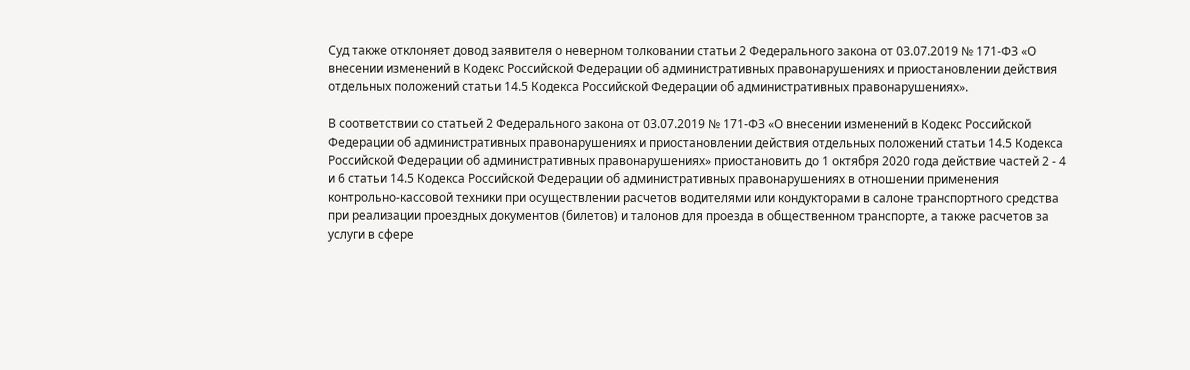Суд также отклоняет довод заявителя о неверном толковании статьи 2 Федерального закона от 03.07.2019 № 171-ФЗ «О внесении изменений в Кодекс Российской Федерации об административных правонарушениях и приостановлении действия отдельных положений статьи 14.5 Кодекса Российской Федерации об административных правонарушениях».

В соответствии со статьей 2 Федерального закона от 03.07.2019 № 171-ФЗ «О внесении изменений в Кодекс Российской Федерации об административных правонарушениях и приостановлении действия отдельных положений статьи 14.5 Кодекса Российской Федерации об административных правонарушениях» приостановить до 1 октября 2020 года действие частей 2 - 4 и 6 статьи 14.5 Кодекса Российской Федерации об административных правонарушениях в отношении применения контрольно-кассовой техники при осуществлении расчетов водителями или кондукторами в салоне транспортного средства при реализации проездных документов (билетов) и талонов для проезда в общественном транспорте, а также расчетов за услуги в сфере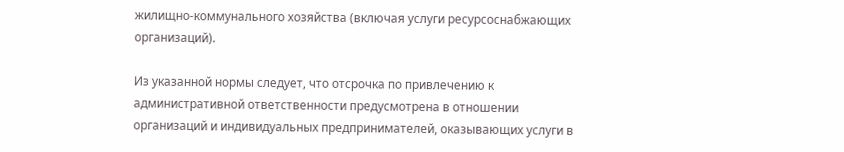жилищно-коммунального хозяйства (включая услуги ресурсоснабжающих организаций).

Из указанной нормы следует, что отсрочка по привлечению к административной ответственности предусмотрена в отношении организаций и индивидуальных предпринимателей, оказывающих услуги в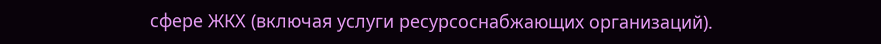сфере ЖКХ (включая услуги ресурсоснабжающих организаций).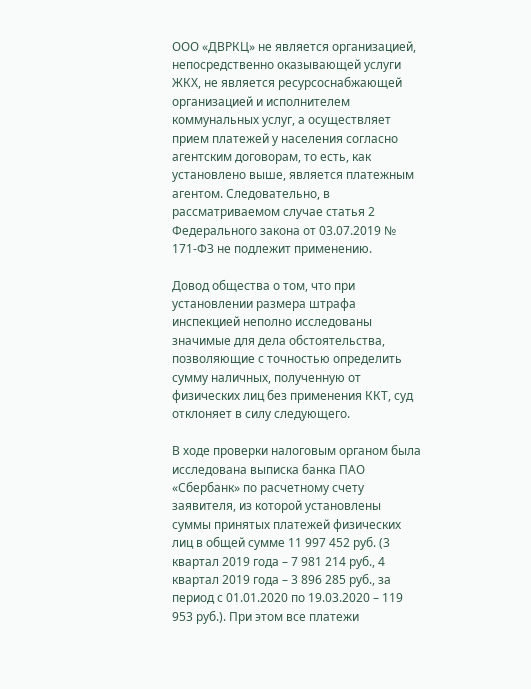ООО «ДВРКЦ» не является организацией, непосредственно оказывающей услуги ЖКХ, не является ресурсоснабжающей организацией и исполнителем коммунальных услуг, а осуществляет прием платежей у населения согласно агентским договорам, то есть, как установлено выше, является платежным агентом. Следовательно, в рассматриваемом случае статья 2 Федерального закона от 03.07.2019 № 171-ФЗ не подлежит применению.

Довод общества о том, что при установлении размера штрафа инспекцией неполно исследованы значимые для дела обстоятельства, позволяющие с точностью определить сумму наличных, полученную от физических лиц без применения ККТ, суд отклоняет в силу следующего.

В ходе проверки налоговым органом была исследована выписка банка ПАО «Сбербанк» по расчетному счету заявителя, из которой установлены суммы принятых платежей физических лиц в общей сумме 11 997 452 руб. (3 квартал 2019 года – 7 981 214 руб., 4 квартал 2019 года – 3 896 285 руб., за период с 01.01.2020 по 19.03.2020 – 119 953 руб.). При этом все платежи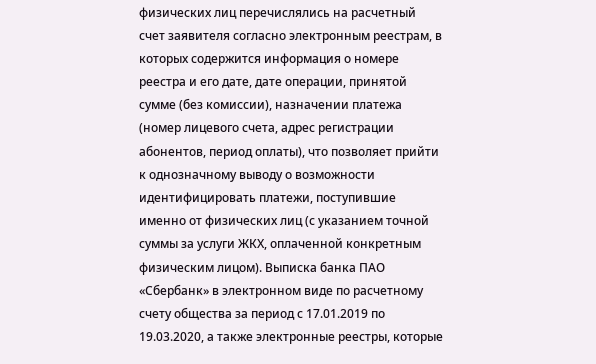физических лиц перечислялись на расчетный счет заявителя согласно электронным реестрам, в которых содержится информация о номере реестра и его дате, дате операции, принятой сумме (без комиссии), назначении платежа (номер лицевого счета, адрес регистрации абонентов, период оплаты), что позволяет прийти к однозначному выводу о возможности идентифицировать платежи, поступившие именно от физических лиц (с указанием точной суммы за услуги ЖКХ, оплаченной конкретным физическим лицом). Выписка банка ПАО «Сбербанк» в электронном виде по расчетному счету общества за период с 17.01.2019 по 19.03.2020, а также электронные реестры, которые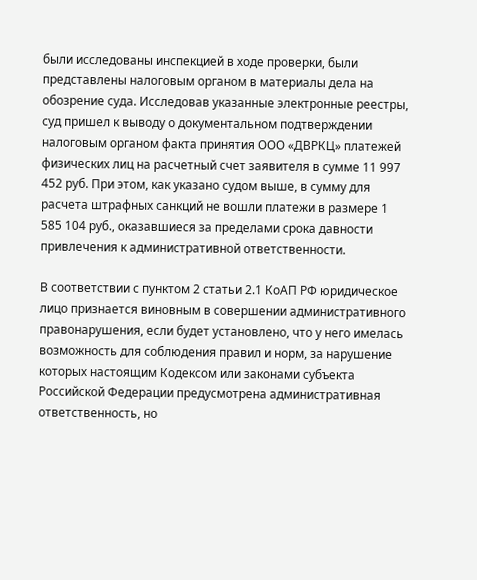были исследованы инспекцией в ходе проверки, были представлены налоговым органом в материалы дела на обозрение суда. Исследовав указанные электронные реестры, суд пришел к выводу о документальном подтверждении налоговым органом факта принятия ООО «ДВРКЦ» платежей физических лиц на расчетный счет заявителя в сумме 11 997 452 руб. При этом, как указано судом выше, в сумму для расчета штрафных санкций не вошли платежи в размере 1 585 104 руб., оказавшиеся за пределами срока давности привлечения к административной ответственности.

В соответствии с пунктом 2 статьи 2.1 КоАП РФ юридическое лицо признается виновным в совершении административного правонарушения, если будет установлено, что у него имелась возможность для соблюдения правил и норм, за нарушение которых настоящим Кодексом или законами субъекта Российской Федерации предусмотрена административная ответственность, но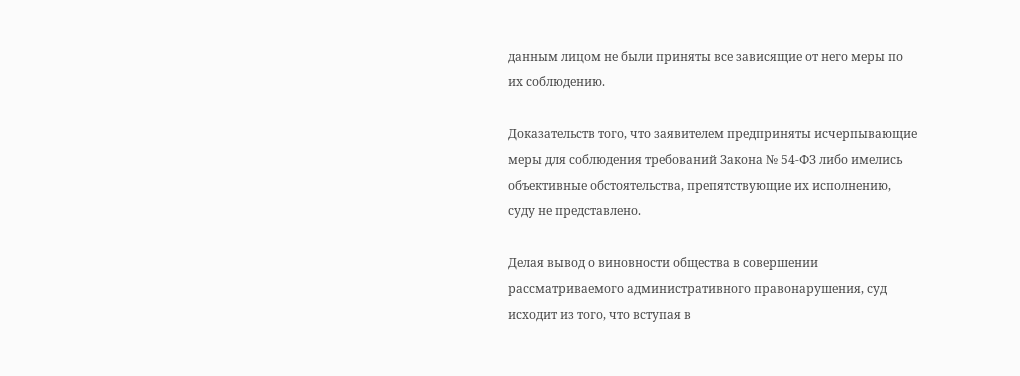данным лицом не были приняты все зависящие от него меры по их соблюдению.

Доказательств того, что заявителем предприняты исчерпывающие меры для соблюдения требований Закона № 54-ФЗ либо имелись объективные обстоятельства, препятствующие их исполнению, суду не представлено.

Делая вывод о виновности общества в совершении рассматриваемого административного правонарушения, суд исходит из того, что вступая в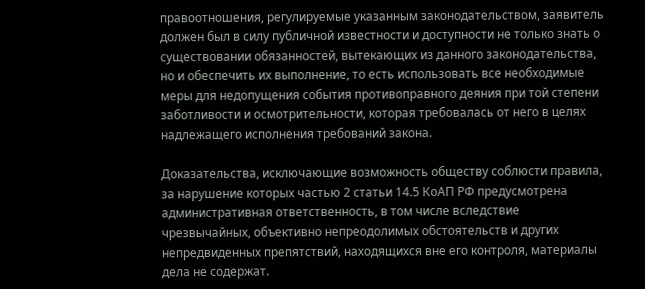правоотношения, регулируемые указанным законодательством, заявитель должен был в силу публичной известности и доступности не только знать о существовании обязанностей, вытекающих из данного законодательства, но и обеспечить их выполнение, то есть использовать все необходимые меры для недопущения события противоправного деяния при той степени заботливости и осмотрительности, которая требовалась от него в целях надлежащего исполнения требований закона.

Доказательства, исключающие возможность обществу соблюсти правила, за нарушение которых частью 2 статьи 14.5 КоАП РФ предусмотрена административная ответственность, в том числе вследствие чрезвычайных, объективно непреодолимых обстоятельств и других непредвиденных препятствий, находящихся вне его контроля, материалы дела не содержат.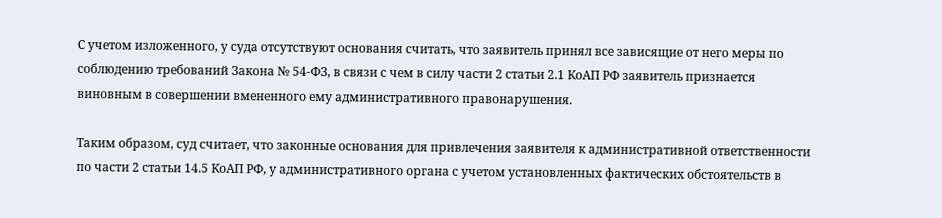С учетом изложенного, у суда отсутствуют основания считать, что заявитель принял все зависящие от него меры по соблюдению требований Закона № 54-ФЗ, в связи с чем в силу части 2 статьи 2.1 КоАП РФ заявитель признается виновным в совершении вмененного ему административного правонарушения.

Таким образом, суд считает, что законные основания для привлечения заявителя к административной ответственности по части 2 статьи 14.5 КоАП РФ, у административного органа с учетом установленных фактических обстоятельств в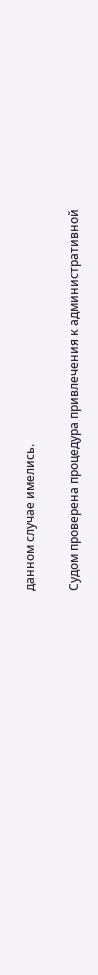данном случае имелись.

Судом проверена процедура привлечения к административной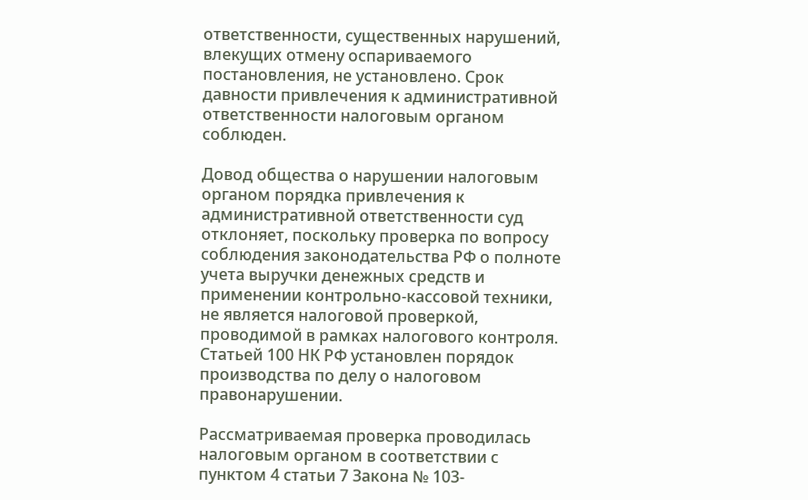ответственности, существенных нарушений, влекущих отмену оспариваемого постановления, не установлено. Срок давности привлечения к административной ответственности налоговым органом соблюден.

Довод общества о нарушении налоговым органом порядка привлечения к административной ответственности суд отклоняет, поскольку проверка по вопросу соблюдения законодательства РФ о полноте учета выручки денежных средств и применении контрольно-кассовой техники, не является налоговой проверкой, проводимой в рамках налогового контроля. Статьей 100 НК РФ установлен порядок производства по делу о налоговом правонарушении.

Рассматриваемая проверка проводилась налоговым органом в соответствии с пунктом 4 статьи 7 Закона № 103-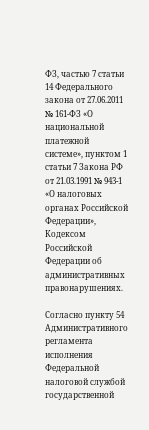ФЗ, частью 7 статьи 14 Федерального закона от 27.06.2011 № 161-ФЗ «О национальной платежной системе», пунктом 1 статьи 7 Закона РФ от 21.03.1991 № 943-1 «О налоговых органах Российской Федерации», Кодексом Российской Федерации об административных правонарушениях.

Согласно пункту 54 Административного регламента исполнения Федеральной налоговой службой государственной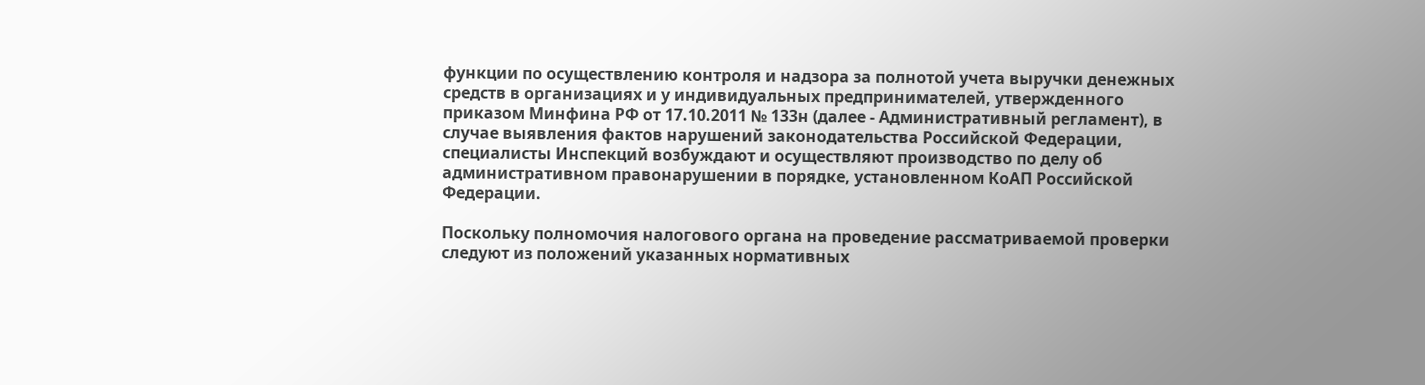функции по осуществлению контроля и надзора за полнотой учета выручки денежных средств в организациях и у индивидуальных предпринимателей, утвержденного приказом Минфина РФ от 17.10.2011 № 133н (далее - Административный регламент), в случае выявления фактов нарушений законодательства Российской Федерации, специалисты Инспекций возбуждают и осуществляют производство по делу об административном правонарушении в порядке, установленном КоАП Российской Федерации.

Поскольку полномочия налогового органа на проведение рассматриваемой проверки следуют из положений указанных нормативных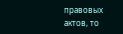правовых актов, то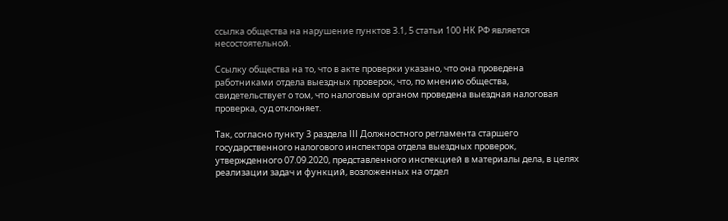ссылка общества на нарушение пунктов 3.1, 5 статьи 100 НК РФ является несостоятельной.

Ссылку общества на то, что в акте проверки указано, что она проведена работниками отдела выездных проверок, что, по мнению общества, свидетельствует о том, что налоговым органом проведена выездная налоговая проверка, суд отклоняет.

Так, согласно пункту 3 раздела III Должностного регламента старшего государственного налогового инспектора отдела выездных проверок, утвержденного 07.09.2020, представленного инспекцией в материалы дела, в целях реализации задач и функций, возложенных на отдел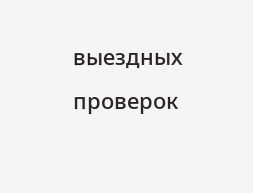выездных проверок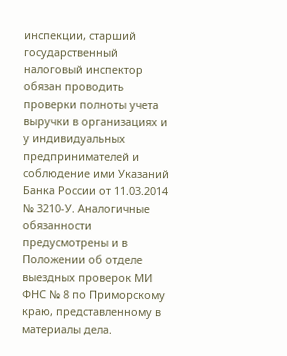инспекции, старший государственный налоговый инспектор обязан проводить проверки полноты учета выручки в организациях и у индивидуальных предпринимателей и соблюдение ими Указаний Банка России от 11.03.2014 № 3210-У. Аналогичные обязанности предусмотрены и в Положении об отделе выездных проверок МИ ФНС № 8 по Приморскому краю, представленному в материалы дела.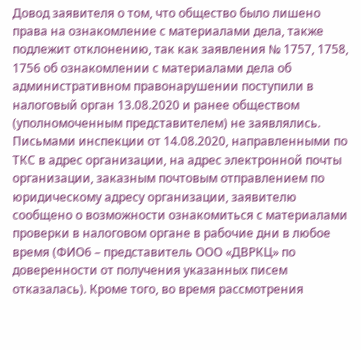Довод заявителя о том, что общество было лишено права на ознакомление с материалами дела, также подлежит отклонению, так как заявления № 1757, 1758, 1756 об ознакомлении с материалами дела об административном правонарушении поступили в налоговый орган 13.08.2020 и ранее обществом (уполномоченным представителем) не заявлялись. Письмами инспекции от 14.08.2020, направленными по ТКС в адрес организации, на адрес электронной почты организации, заказным почтовым отправлением по юридическому адресу организации, заявителю сообщено о возможности ознакомиться с материалами проверки в налоговом органе в рабочие дни в любое время (ФИО6 – представитель ООО «ДВРКЦ» по доверенности от получения указанных писем отказалась). Кроме того, во время рассмотрения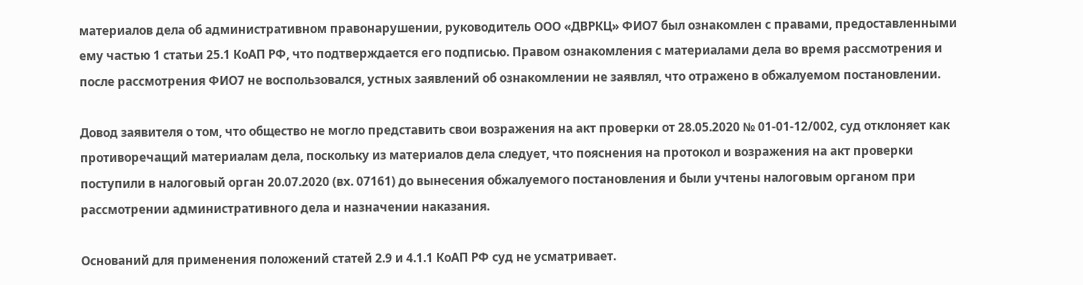материалов дела об административном правонарушении, руководитель ООО «ДВРКЦ» ФИО7 был ознакомлен с правами, предоставленными ему частью 1 статьи 25.1 КоАП РФ, что подтверждается его подписью. Правом ознакомления с материалами дела во время рассмотрения и после рассмотрения ФИО7 не воспользовался, устных заявлений об ознакомлении не заявлял, что отражено в обжалуемом постановлении.

Довод заявителя о том, что общество не могло представить свои возражения на акт проверки от 28.05.2020 № 01-01-12/002, суд отклоняет как противоречащий материалам дела, поскольку из материалов дела следует, что пояснения на протокол и возражения на акт проверки поступили в налоговый орган 20.07.2020 (вх. 07161) до вынесения обжалуемого постановления и были учтены налоговым органом при рассмотрении административного дела и назначении наказания.

Оснований для применения положений статей 2.9 и 4.1.1 КоАП РФ суд не усматривает.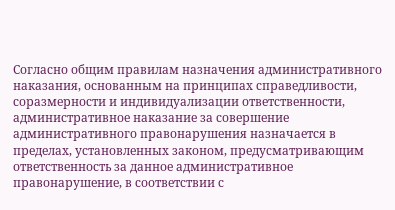Согласно общим правилам назначения административного наказания, основанным на принципах справедливости, соразмерности и индивидуализации ответственности, административное наказание за совершение административного правонарушения назначается в пределах, установленных законом, предусматривающим ответственность за данное административное правонарушение, в соответствии с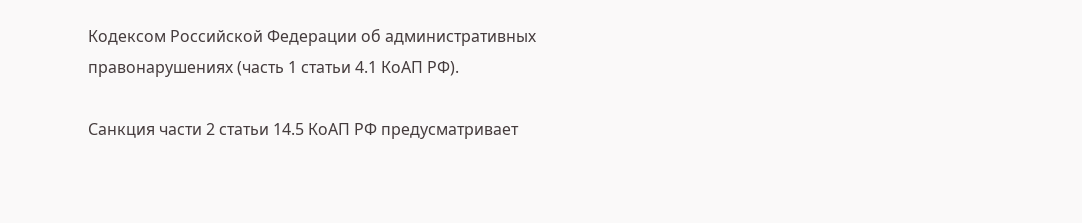Кодексом Российской Федерации об административных правонарушениях (часть 1 статьи 4.1 КоАП РФ).

Санкция части 2 статьи 14.5 КоАП РФ предусматривает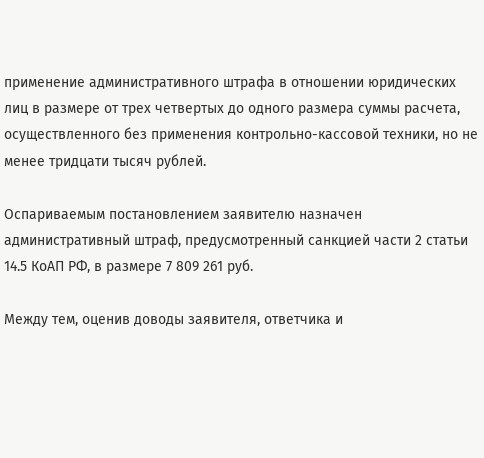применение административного штрафа в отношении юридических лиц в размере от трех четвертых до одного размера суммы расчета, осуществленного без применения контрольно-кассовой техники, но не менее тридцати тысяч рублей.

Оспариваемым постановлением заявителю назначен административный штраф, предусмотренный санкцией части 2 статьи 14.5 КоАП РФ, в размере 7 809 261 руб.

Между тем, оценив доводы заявителя, ответчика и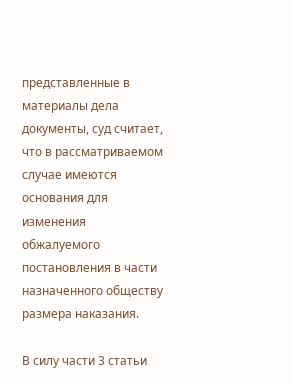представленные в материалы дела документы, суд считает, что в рассматриваемом случае имеются основания для изменения обжалуемого постановления в части назначенного обществу размера наказания.

В силу части 3 статьи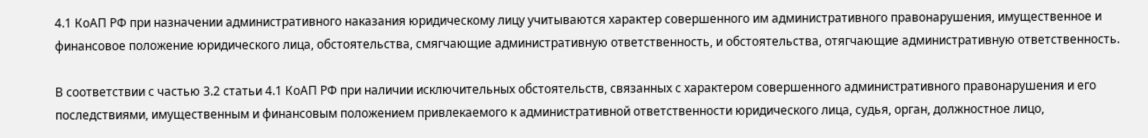4.1 КоАП РФ при назначении административного наказания юридическому лицу учитываются характер совершенного им административного правонарушения, имущественное и финансовое положение юридического лица, обстоятельства, смягчающие административную ответственность, и обстоятельства, отягчающие административную ответственность.

В соответствии с частью 3.2 статьи 4.1 КоАП РФ при наличии исключительных обстоятельств, связанных с характером совершенного административного правонарушения и его последствиями, имущественным и финансовым положением привлекаемого к административной ответственности юридического лица, судья, орган, должностное лицо,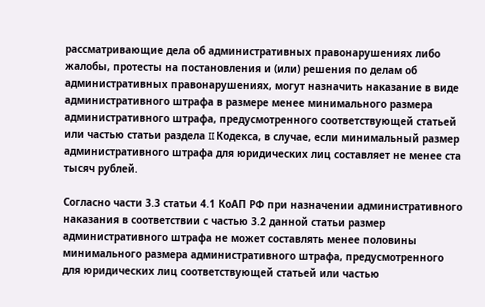рассматривающие дела об административных правонарушениях либо жалобы, протесты на постановления и (или) решения по делам об административных правонарушениях, могут назначить наказание в виде административного штрафа в размере менее минимального размера административного штрафа, предусмотренного соответствующей статьей или частью статьи раздела II Кодекса, в случае, если минимальный размер административного штрафа для юридических лиц составляет не менее ста тысяч рублей.

Согласно части 3.3 статьи 4.1 КоАП РФ при назначении административного наказания в соответствии с частью 3.2 данной статьи размер административного штрафа не может составлять менее половины минимального размера административного штрафа, предусмотренного для юридических лиц соответствующей статьей или частью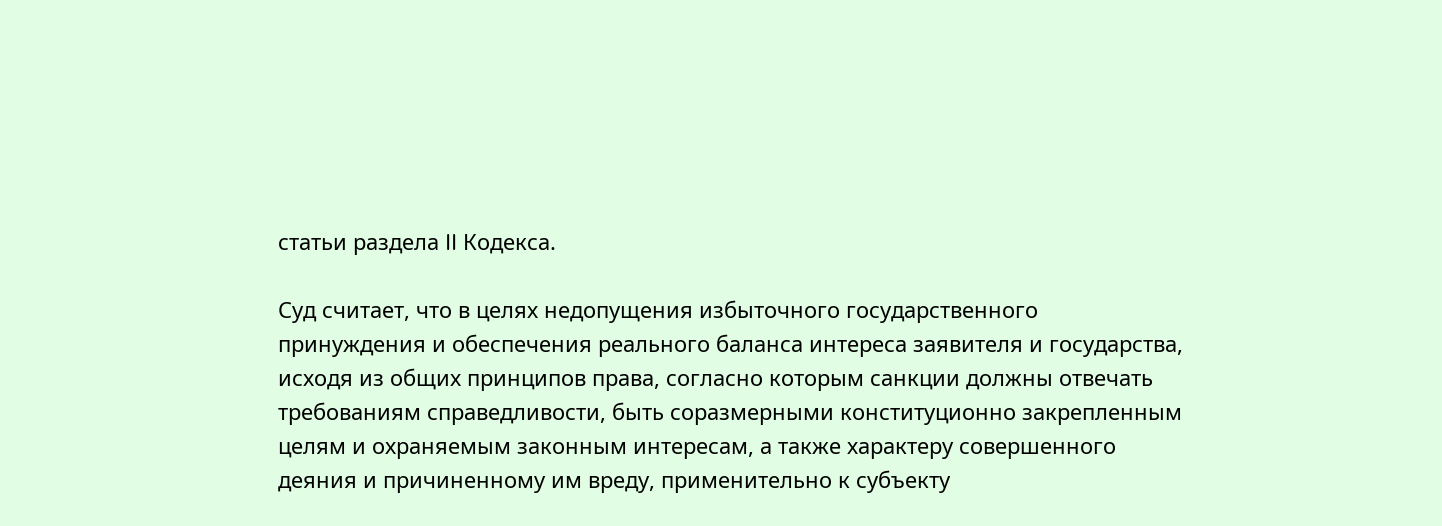статьи раздела II Кодекса.

Суд считает, что в целях недопущения избыточного государственного принуждения и обеспечения реального баланса интереса заявителя и государства, исходя из общих принципов права, согласно которым санкции должны отвечать требованиям справедливости, быть соразмерными конституционно закрепленным целям и охраняемым законным интересам, а также характеру совершенного деяния и причиненному им вреду, применительно к субъекту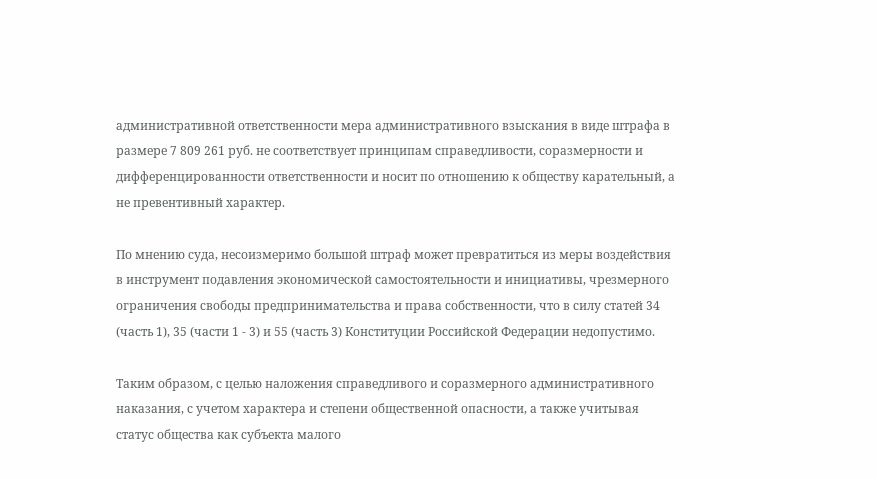административной ответственности мера административного взыскания в виде штрафа в размере 7 809 261 руб. не соответствует принципам справедливости, соразмерности и дифференцированности ответственности и носит по отношению к обществу карательный, а не превентивный характер.

По мнению суда, несоизмеримо большой штраф может превратиться из меры воздействия в инструмент подавления экономической самостоятельности и инициативы, чрезмерного ограничения свободы предпринимательства и права собственности, что в силу статей 34 (часть 1), 35 (части 1 - 3) и 55 (часть 3) Конституции Российской Федерации недопустимо.

Таким образом, с целью наложения справедливого и соразмерного административного наказания, с учетом характера и степени общественной опасности, а также учитывая статус общества как субъекта малого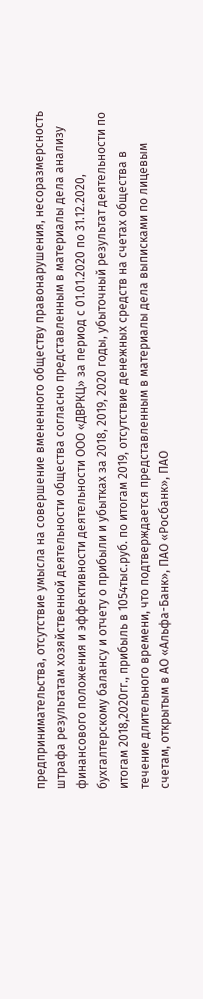предпринимательства, отсутствие умысла на совершение вмененного обществу правонарушения, несоразмерсность штрафа результатам хозяйственной деятельности общества согласно представленным в материалы дела анализу финансового положения и эффективности деятельности ООО «ДВРКЦ» за период с 01.01.2020 по 31.12.2020, бухгалтерскому балансу и отчету о прибыли и убытках за 2018, 2019, 2020 годы, убыточный результат деятельности по итогам 2018,2020гг., прибыль в 1054тыс.руб. по итогам 2019, отсутствие денежных средств на счетах общества в течение длительного времени, что подтверждается представленным в материалы дела выписками по лицевым счетам, открытым в АО «Альфа-Банк», ПАО «Росбанк», ПАО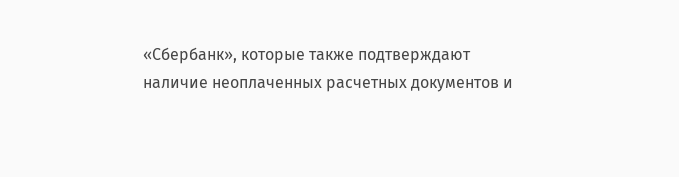«Сбербанк», которые также подтверждают наличие неоплаченных расчетных документов и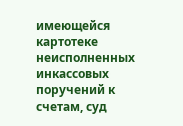имеющейся картотеке неисполненных инкассовых поручений к счетам, суд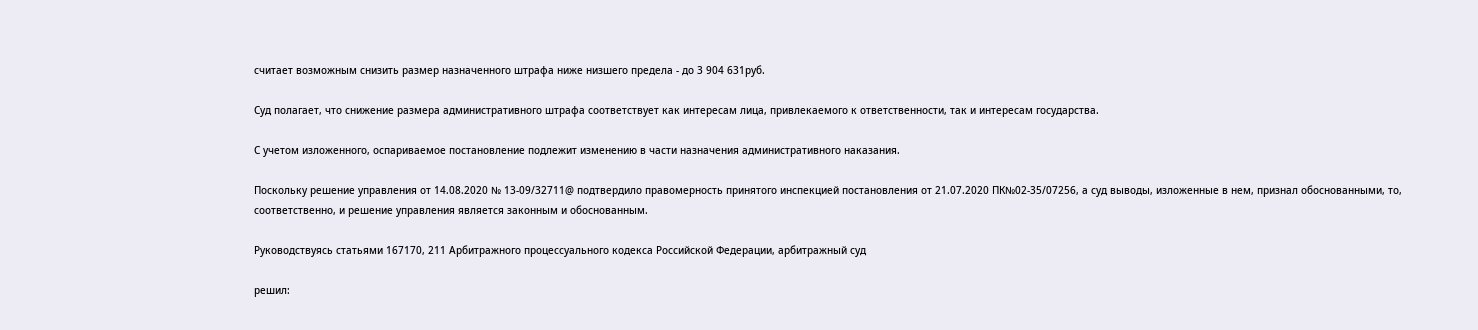считает возможным снизить размер назначенного штрафа ниже низшего предела - до 3 904 631руб.

Суд полагает, что снижение размера административного штрафа соответствует как интересам лица, привлекаемого к ответственности, так и интересам государства.

С учетом изложенного, оспариваемое постановление подлежит изменению в части назначения административного наказания.

Поскольку решение управления от 14.08.2020 № 13-09/32711@ подтвердило правомерность принятого инспекцией постановления от 21.07.2020 ПК№02-35/07256, а суд выводы, изложенные в нем, признал обоснованными, то, соответственно, и решение управления является законным и обоснованным.

Руководствуясь статьями 167170, 211 Арбитражного процессуального кодекса Российской Федерации, арбитражный суд

решил: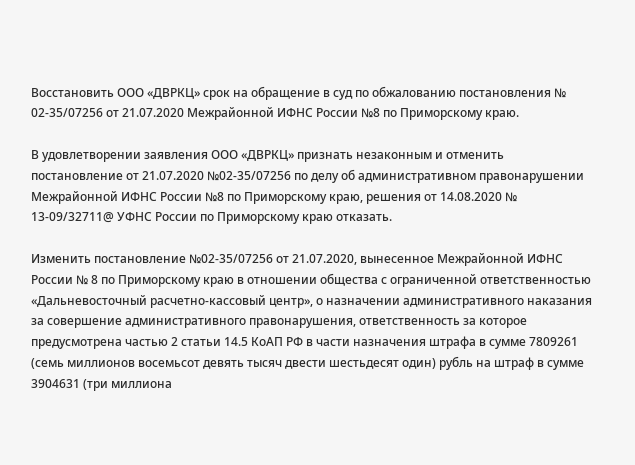Восстановить ООО «ДВРКЦ» срок на обращение в суд по обжалованию постановления № 02-35/07256 от 21.07.2020 Межрайонной ИФНС России №8 по Приморскому краю.

В удовлетворении заявления ООО «ДВРКЦ» признать незаконным и отменить постановление от 21.07.2020 №02-35/07256 по делу об административном правонарушении Межрайонной ИФНС России №8 по Приморскому краю, решения от 14.08.2020 № 13-09/32711@ УФНС России по Приморскому краю отказать.

Изменить постановление №02-35/07256 от 21.07.2020, вынесенное Межрайонной ИФНС России № 8 по Приморскому краю в отношении общества с ограниченной ответственностью «Дальневосточный расчетно-кассовый центр», о назначении административного наказания за совершение административного правонарушения, ответственность за которое предусмотрена частью 2 статьи 14.5 КоАП РФ в части назначения штрафа в сумме 7809261 (семь миллионов восемьсот девять тысяч двести шестьдесят один) рубль на штраф в сумме 3904631 (три миллиона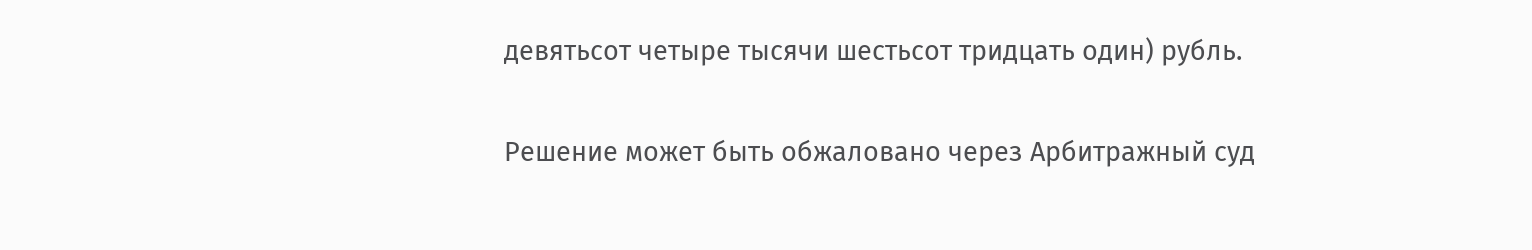девятьсот четыре тысячи шестьсот тридцать один) рубль.

Решение может быть обжаловано через Арбитражный суд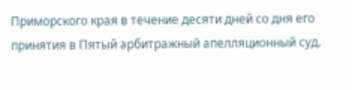Приморского края в течение десяти дней со дня его принятия в Пятый арбитражный апелляционный суд.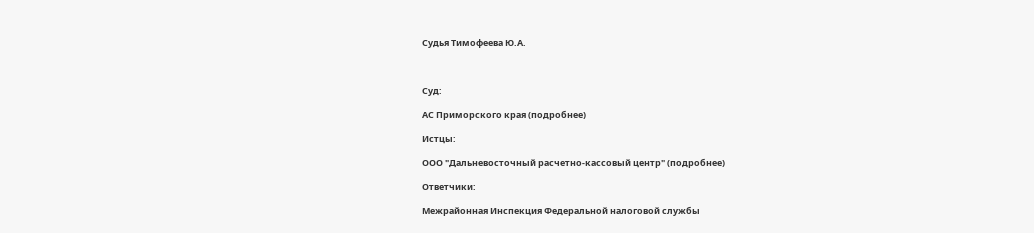Судья Тимофеева Ю.А.



Суд:

АС Приморского края (подробнее)

Истцы:

ООО "Дальневосточный расчетно-кассовый центр" (подробнее)

Ответчики:

Межрайонная Инспекция Федеральной налоговой службы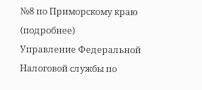№8 по Приморскому краю (подробнее)
Управление Федеральной Налоговой службы по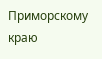Приморскому краю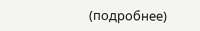(подробнее)